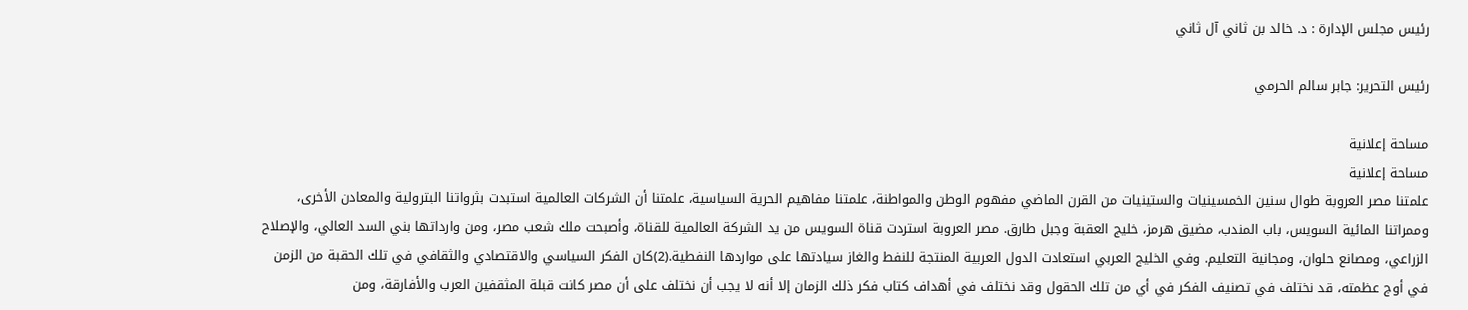رئيس مجلس الإدارة : د. خالد بن ثاني آل ثاني

رئيس التحرير: جابر سالم الحرمي

مساحة إعلانية
مساحة إعلانية
علمتنا مصر العروبة طوال سنين الخمسينيات والستينيات من القرن الماضي مفهوم الوطن والمواطنة، علمتنا مفاهيم الحرية السياسية، علمتنا أن الشركات العالمية استبدت بثرواتنا البترولية والمعادن الأخرى، وممراتنا المائية السويس، باب المندب، مضيق هرمز، خليج العقبة وجبل طارق. مصر العروبة استردت قناة السويس من يد الشركة العالمية للقناة، وأصبحت ملك شعب مصر، ومن وارداتها بني السد العالي، والإصلاح الزراعي، ومصانع حلوان، ومجانية التعليم. وفي الخليج العربي استعادت الدول العربية المنتجة للنفط والغاز سيادتها على مواردها النفطية.(2)كان الفكر السياسي والاقتصادي والثقافي في تلك الحقبة من الزمن في أوج عظمته، قد نختلف في تصنيف الفكر في أي من تلك الحقول وقد نختلف في أهداف كتاب فكر ذلك الزمان إلا أنه لا يجب أن نختلف على أن مصر كانت قبلة المثقفين العرب والأفارقة، ومن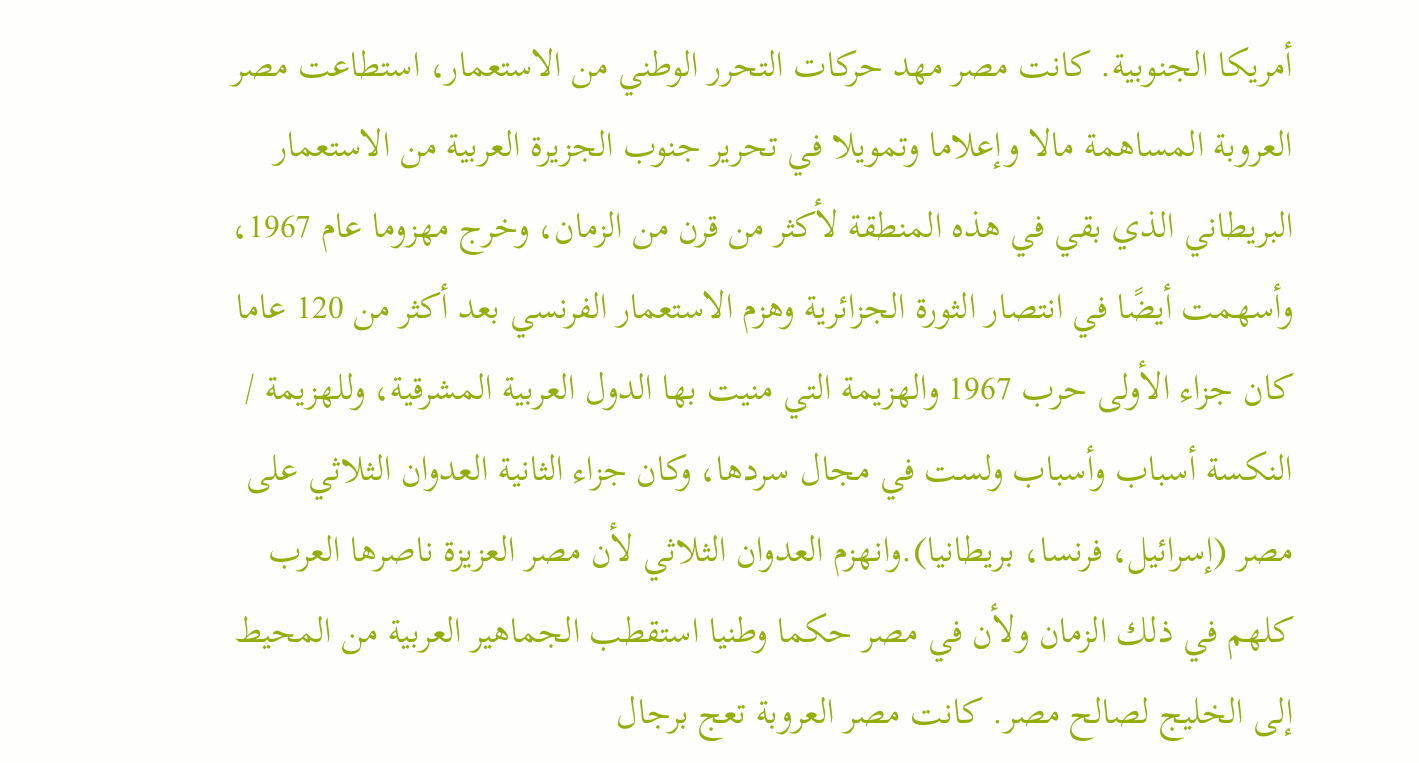أمريكا الجنوبية. كانت مصر مهد حركات التحرر الوطني من الاستعمار، استطاعت مصر العروبة المساهمة مالا وإعلاما وتمويلا في تحرير جنوب الجزيرة العربية من الاستعمار البريطاني الذي بقي في هذه المنطقة لأكثر من قرن من الزمان، وخرج مهزوما عام 1967، وأسهمت أيضًا في انتصار الثورة الجزائرية وهزم الاستعمار الفرنسي بعد أكثر من 120 عاما كان جزاء الأولى حرب 1967 والهزيمة التي منيت بها الدول العربية المشرقية، وللهزيمة / النكسة أسباب وأسباب ولست في مجال سردها، وكان جزاء الثانية العدوان الثلاثي على مصر (إسرائيل، فرنسا، بريطانيا).وانهزم العدوان الثلاثي لأن مصر العزيزة ناصرها العرب كلهم في ذلك الزمان ولأن في مصر حكما وطنيا استقطب الجماهير العربية من المحيط إلى الخليج لصالح مصر. كانت مصر العروبة تعج برجال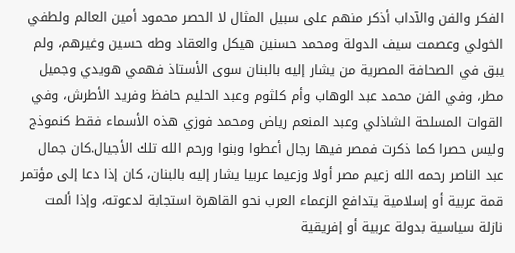الفكر والفن والآداب أذكر منهم على سبيل المثال لا الحصر محمود أمين العالم ولطفي الخولي وعصمت سيف الدولة ومحمد حسنين هيكل والعقاد وطه حسين وغيرهم، ولم يبق في الصحافة المصرية من يشار إليه بالبنان سوى الأستاذ فهمي هويدي وجميل مطر، وفي الفن محمد عبد الوهاب وأم كلثوم وعبد الحليم حافظ وفريد الأطرش، وفي القوات المسلحة الشاذلي وعبد المنعم رياض ومحمد فوزي هذه الأسماء فقط كنموذج وليس حصرا كما ذكرت فمصر فيها رجال أعطوا وبنوا ورحم الله تلك الأجيال.كان جمال عبد الناصر رحمه الله زعيم مصر أولا وزعيما عربيا يشار إليه بالبنان، كان إذا دعا إلى مؤتمر قمة عربية أو إسلامية يتدافع الزعماء العرب نحو القاهرة استجابة لدعوته، وإذا ألمت نازلة سياسية بدولة عربية أو إفريقية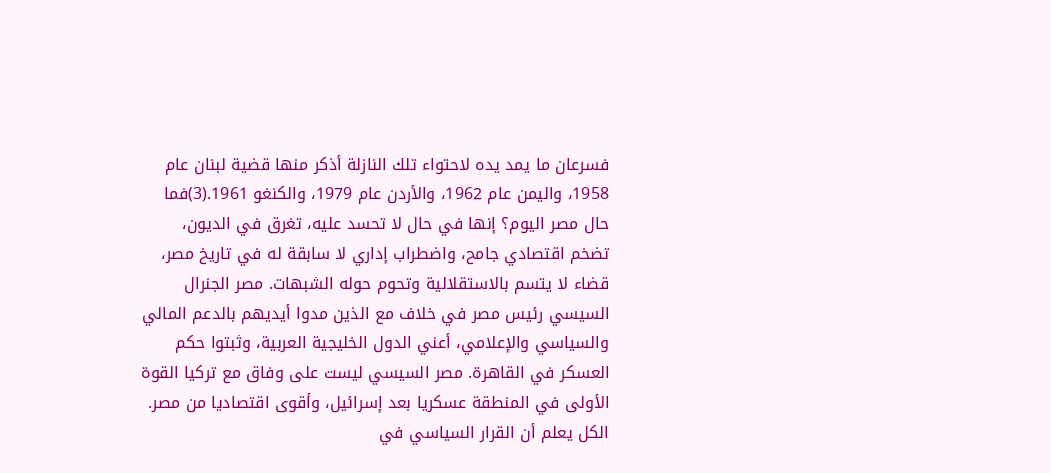فسرعان ما يمد يده لاحتواء تلك النازلة أذكر منها قضية لبنان عام 1958، واليمن عام 1962، والأردن عام 1979، والكنغو 1961.(3)فما حال مصر اليوم؟ إنها في حال لا تحسد عليه، تغرق في الديون، تضخم اقتصادي جامح، واضطراب إداري لا سابقة له في تاريخ مصر، قضاء لا يتسم بالاستقلالية وتحوم حوله الشبهات. مصر الجنرال السيسي رئيس مصر في خلاف مع الذين مدوا أيديهم بالدعم المالي والسياسي والإعلامي، أعني الدول الخليجية العربية، وثبتوا حكم العسكر في القاهرة. مصر السيسي ليست على وفاق مع تركيا القوة الأولى في المنطقة عسكريا بعد إسرائيل، وأقوى اقتصاديا من مصر. الكل يعلم أن القرار السياسي في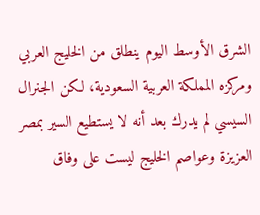الشرق الأوسط اليوم ينطلق من الخليج العربي ومركزه المملكة العربية السعودية، لكن الجنرال السيسي لم يدرك بعد أنه لا يستطيع السير بمصر العزيزة وعواصم الخليج ليست على وفاق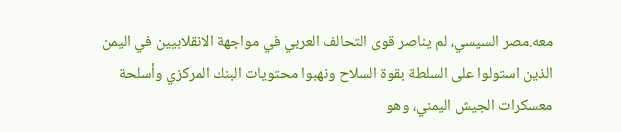معه.مصر السيسي، لم يناصر قوى التحالف العربي في مواجهة الانقلابيين في اليمن الذين استولوا على السلطة بقوة السلاح ونهبوا محتويات البنك المركزي وأسلحة معسكرات الجيش اليمني، وهو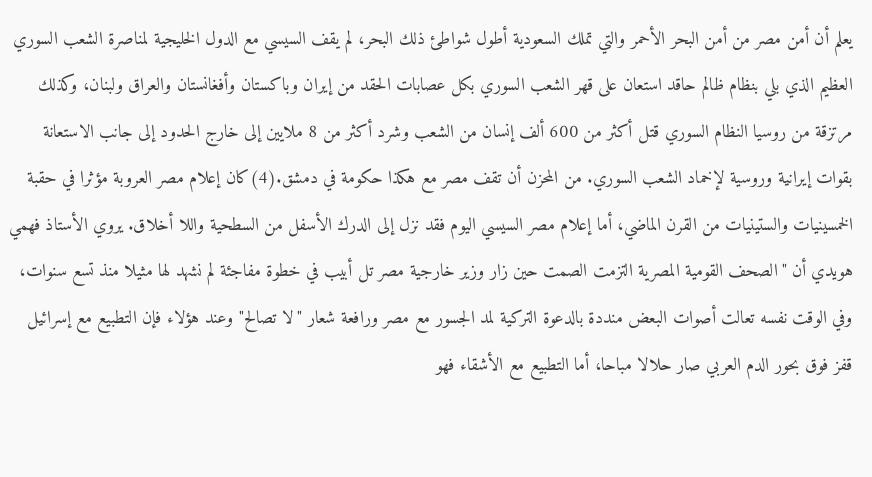يعلم أن أمن مصر من أمن البحر الأحمر والتي تملك السعودية أطول شواطئ ذلك البحر، لم يقف السيسي مع الدول الخليجية لمناصرة الشعب السوري العظيم الذي بلي بنظام ظالم حاقد استعان على قهر الشعب السوري بكل عصابات الحقد من إيران وباكستان وأفغانستان والعراق ولبنان، وكذلك مرتزقة من روسيا النظام السوري قتل أكثر من 600 ألف إنسان من الشعب وشرد أكثر من 8 ملايين إلى خارج الحدود إلى جانب الاستعانة بقوات إيرانية وروسية لإخماد الشعب السوري. من المحزن أن تقف مصر مع هكذا حكومة في دمشق.(4)كان إعلام مصر العروبة مؤثرا في حقبة الخمسينيات والستينيات من القرن الماضي، أما إعلام مصر السيسي اليوم فقد نزل إلى الدرك الأسفل من السطحية واللا أخلاق. يروي الأستاذ فهمي هويدي أن "الصحف القومية المصرية التزمت الصمت حين زار وزير خارجية مصر تل أبيب في خطوة مفاجئة لم نشهد لها مثيلا منذ تسع سنوات، وفي الوقت نفسه تعالت أصوات البعض منددة بالدعوة التركية لمد الجسور مع مصر ورافعة شعار "لا تصالح" وعند هؤلاء فإن التطبيع مع إسرائيل قفز فوق بحور الدم العربي صار حلالا مباحا، أما التطبيع مع الأشقاء فهو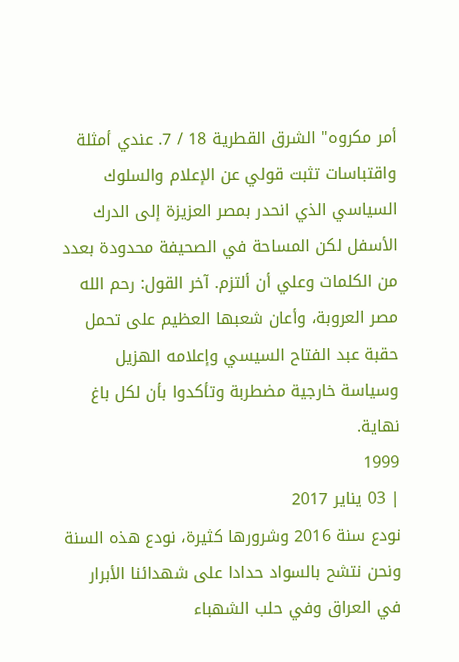أمر مكروه" الشرق القطرية 18 / 7. عندي أمثلة واقتباسات تثبت قولي عن الإعلام والسلوك السياسي الذي انحدر بمصر العزيزة إلى الدرك الأسفل لكن المساحة في الصحيفة محدودة بعدد من الكلمات وعلي أن ألتزم. آخر القول: رحم الله مصر العروبة، وأعان شعبها العظيم على تحمل حقبة عبد الفتاح السيسي وإعلامه الهزيل وسياسة خارجية مضطربة وتأكدوا بأن لكل باغ نهاية.
1999
| 03 يناير 2017
نودع سنة 2016 وشرورها كثيرة، نودع هذه السنة ونحن نتشح بالسواد حدادا على شهدائنا الأبرار في العراق وفي حلب الشهباء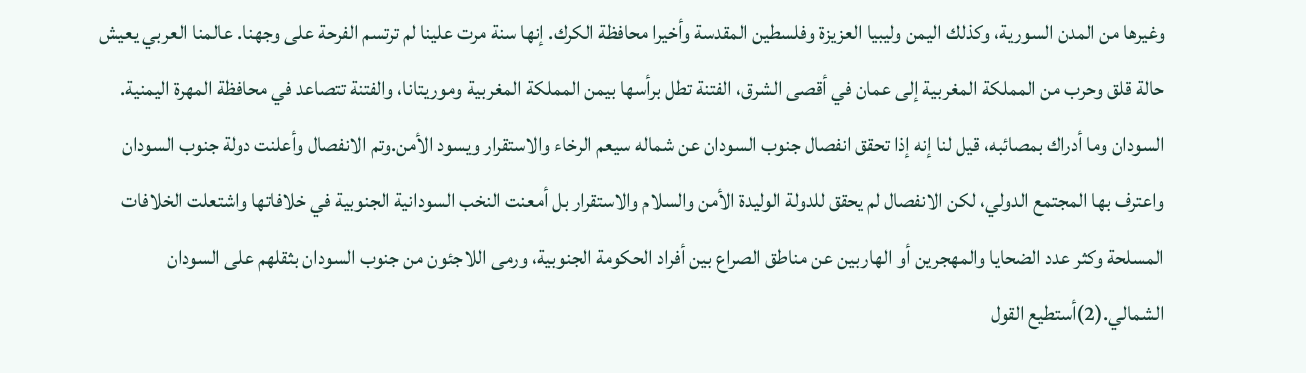وغيرها من المدن السورية، وكذلك اليمن وليبيا العزيزة وفلسطين المقدسة وأخيرا محافظة الكرك. إنها سنة مرت علينا لم ترتسم الفرحة على وجهنا. عالمنا العربي يعيش حالة قلق وحرب من المملكة المغربية إلى عمان في أقصى الشرق، الفتنة تطل برأسها بيمن المملكة المغربية وموريتانا، والفتنة تتصاعد في محافظة المهرة اليمنية. السودان وما أدراك بمصائبه، قيل لنا إنه إذا تحقق انفصال جنوب السودان عن شماله سيعم الرخاء والاستقرار ويسود الأمن.وتم الانفصال وأعلنت دولة جنوب السودان واعترف بها المجتمع الدولي، لكن الانفصال لم يحقق للدولة الوليدة الأمن والسلام والاستقرار بل أمعنت النخب السودانية الجنوبية في خلافاتها واشتعلت الخلافات المسلحة وكثر عدد الضحايا والمهجرين أو الهاربين عن مناطق الصراع بين أفراد الحكومة الجنوبية، ورمى اللاجئون من جنوب السودان بثقلهم على السودان الشمالي.(2)أستطيع القول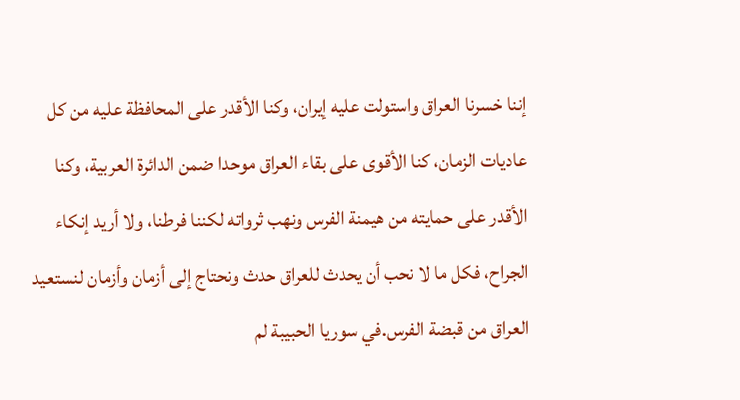إننا خسرنا العراق واستولت عليه إيران، وكنا الأقدر على المحافظة عليه من كل عاديات الزمان، كنا الأقوى على بقاء العراق موحدا ضمن الدائرة العربية، وكنا الأقدر على حمايته من هيمنة الفرس ونهب ثرواته لكننا فرطنا، ولا أريد إنكاء الجراح، فكل ما لا نحب أن يحدث للعراق حدث ونحتاج إلى أزمان وأزمان لنستعيد العراق من قبضة الفرس.في سوريا الحبيبة لم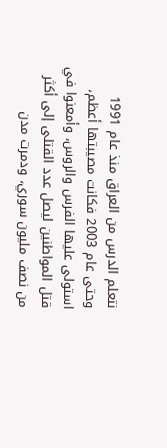نتعلم الدرس من العراق منذ عام 1991 وحتى عام 2003 فكانت مصيبتها أعظم، استولى عليها الفرس والروس، وأمعنوا في قتل المواطنين ليصل عدد القتلى إلى أكثر من نصف مليون سوري، ودمرت مدن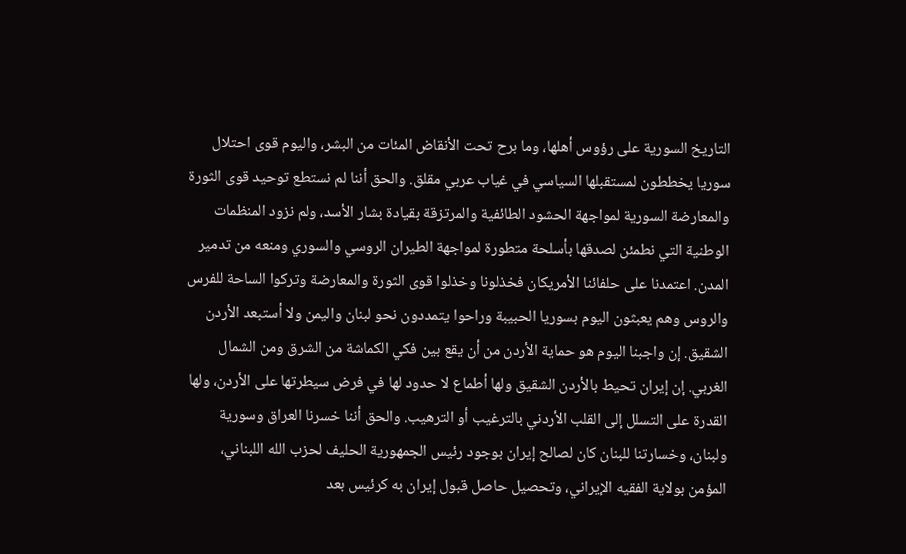التاريخ السورية على رؤوس أهلها، وما برح تحت الأنقاض المئات من البشر، واليوم قوى احتلال سوريا يخططون لمستقبلها السياسي في غياب عربي مقلق. والحق أننا لم نستطع توحيد قوى الثورة والمعارضة السورية لمواجهة الحشود الطائفية والمرتزقة بقيادة بشار الأسد، ولم نزود المنظمات الوطنية التي نطمئن لصدقها بأسلحة متطورة لمواجهة الطيران الروسي والسوري ومنعه من تدمير المدن. اعتمدنا على حلفائنا الأمريكان فخذلونا وخذلوا قوى الثورة والمعارضة وتركوا الساحة للفرس والروس وهم يعبثون اليوم بسوريا الحبيبة وراحوا يتمددون نحو لبنان واليمن ولا أستبعد الأردن الشقيق. إن واجبنا اليوم هو حماية الأردن من أن يقع بين فكي الكماشة من الشرق ومن الشمال الغربي. إن إيران تحيط بالأردن الشقيق ولها أطماع لا حدود لها في فرض سيطرتها على الأردن، ولها القدرة على التسلل إلى القلب الأردني بالترغيب أو الترهيب. والحق أننا خسرنا العراق وسورية ولبنان، وخسارتنا للبنان كان لصالح إيران بوجود رئيس الجمهورية الحليف لحزب الله اللبناني، المؤمن بولاية الفقيه الإيراني، وتحصيل حاصل قبول إيران به كرئيس بعد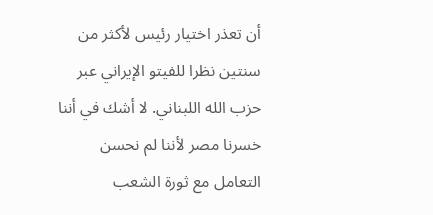أن تعذر اختيار رئيس لأكثر من سنتين نظرا للفيتو الإيراني عبر حزب الله اللبناني. لا أشك في أننا خسرنا مصر لأننا لم نحسن التعامل مع ثورة الشعب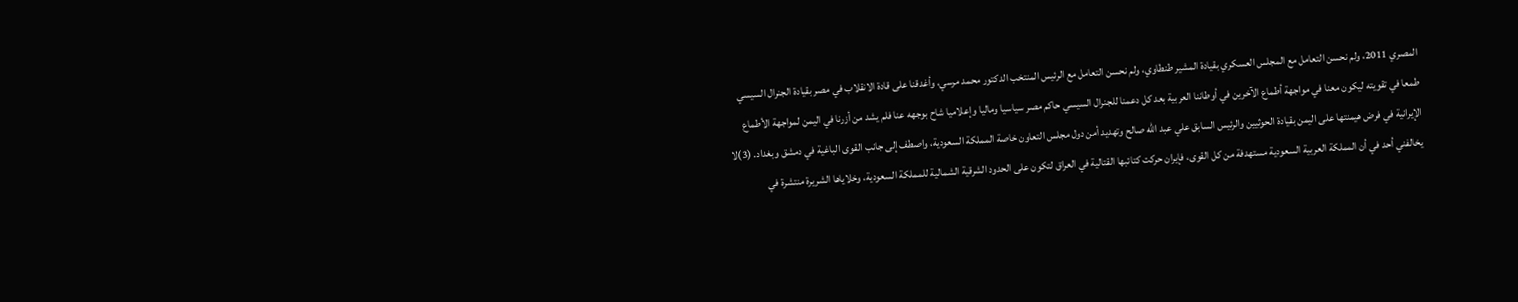المصري 2011، ولم نحسن التعامل مع المجلس العسكري بقيادة المشير طنطاوي، ولم نحسن التعامل مع الرئيس المنتخب الدكتور محمد مرسي، وأغدقنا على قادة الانقلاب في مصر بقيادة الجنرال السيسي طمعا في تقويته ليكون معنا في مواجهة أطماع الآخرين في أوطاننا العربية بعد كل دعمنا للجنرال السيسي حاكم مصر سياسيا وماليا وإعلاميا شاح بوجهه عنا فلم يشد من أزرنا في اليمن لمواجهة الأطماع الإيرانية في فرض هيمنتها على اليمن بقيادة الحوثيين والرئيس السابق علي عبد الله صالح وتهديد أمن دول مجلس التعاون خاصة المملكة السعودية، واصطف إلى جانب القوى الباغية في دمشق وبغداد. (3)لا يخالفني أحد في أن المملكة العربية السعودية مستهدفة من كل القوى، فإيران حركت كتائبها القتالية في العراق لتكون على الحدود الشرقية الشمالية للمملكة السعودية، وخلاياها الشريرة منتشرة في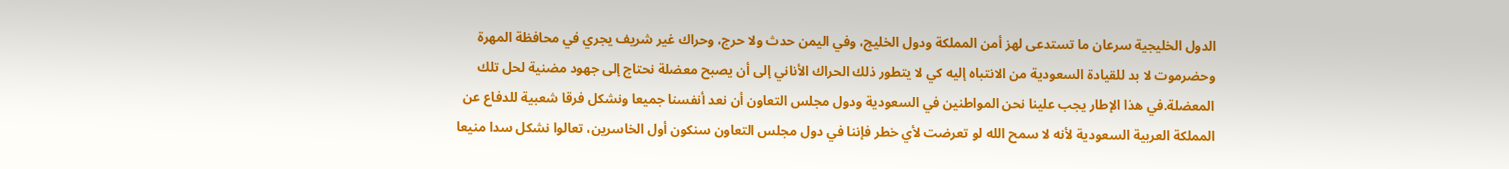الدول الخليجية سرعان ما تستدعى لهز أمن المملكة ودول الخليج، وفي اليمن حدث ولا حرج، وحراك غير شريف يجري في محافظة المهرة وحضرموت لا بد للقيادة السعودية من الانتباه إليه كي لا يتطور ذلك الحراك الأناني إلى أن يصبح معضلة نحتاج إلى جهود مضنية لحل تلك المعضلة.في هذا الإطار يجب علينا نحن المواطنين في السعودية ودول مجلس التعاون أن نعد أنفسنا جميعا ونشكل فرقا شعبية للدفاع عن المملكة العربية السعودية لأنه لا سمح الله لو تعرضت لأي خطر فإننا في دول مجلس التعاون سنكون أول الخاسرين، تعالوا نشكل سدا منيعا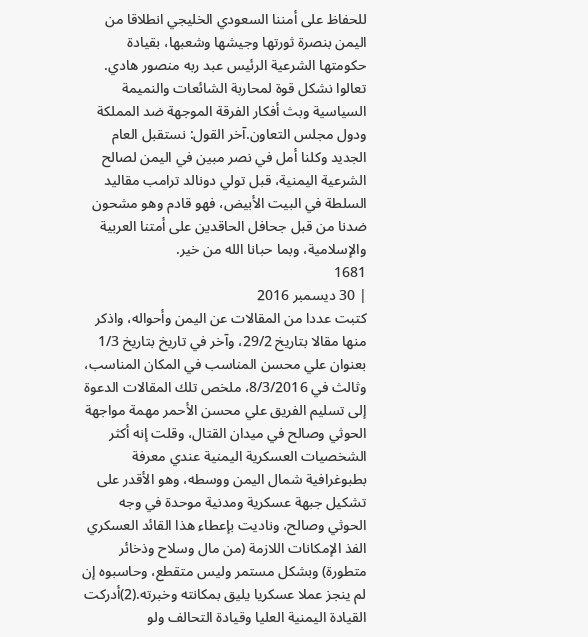للحفاظ على أمننا السعودي الخليجي انطلاقا من اليمن بنصرة ثورتها وجيشها وشعبها، بقيادة حكومتها الشرعية الرئيس عبد ربه منصور هادي. تعالوا نشكل قوة لمحاربة الشائعات والنميمة السياسية وبث أفكار الفرقة الموجهة ضد المملكة ودول مجلس التعاون.آخر القول: نستقبل العام الجديد وكلنا أمل في نصر مبين في اليمن لصالح الشرعية اليمنية، قبل تولي دونالد ترامب مقاليد السلطة في البيت الأبيض، فهو قادم وهو مشحون ضدنا من قبل جحافل الحاقدين على أمتنا العربية والإسلامية، وبما حبانا الله من خير.
1681
| 30 ديسمبر 2016
كتبت عددا من المقالات عن اليمن وأحواله، واذكر منها مقالا بتاريخ 29/2، وآخر في تاريخ بتاريخ 1/3 بعنوان علي محسن المناسب في المكان المناسب، وثالث في 8/3/2016، ملخص تلك المقالات الدعوة إلى تسليم الفريق علي محسن الأحمر مهمة مواجهة الحوثي وصالح في ميدان القتال، وقلت إنه أكثر الشخصيات العسكرية اليمنية عندي معرفة بطبوغرافية شمال اليمن ووسطه، وهو الأقدر على تشكيل جبهة عسكرية ومدنية موحدة في وجه الحوثي وصالح، وناديت بإعطاء هذا القائد العسكري الفذ الإمكانات اللازمة (من مال وسلاح وذخائر متطورة) وبشكل مستمر وليس متقطع، وحاسبوه إن لم ينجز عملا عسكريا يليق بمكانته وخبرته.(2)أدركت القيادة اليمنية العليا وقيادة التحالف ولو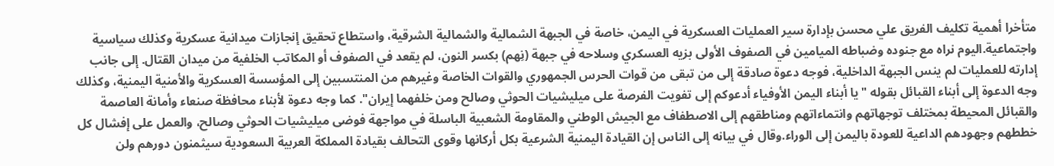متأخرا أهمية تكليف الفريق علي محسن بإدارة سير العمليات العسكرية في اليمن، خاصة في الجبهة الشمالية والشمالية الشرقية، واستطاع تحقيق إنجازات ميدانية عسكرية وكذلك سياسية واجتماعية.اليوم نراه مع جنوده وضباطه الميامين في الصفوف الأولى بزيه العسكري وسلاحه في جبهة (نِهم) بكسر النون، لم يقعد في الصفوف أو المكاتب الخلفية من ميدان القتال. إلى جانب إدارته للعمليات لم ينس الجبهة الداخلية، فوجه دعوة صادقة إلى من تبقى من قوات الحرس الجمهوري والقوات الخاصة وغيرهم من المنتسبين إلى المؤسسة العسكرية والأمنية اليمنية، وكذلك وجه الدعوة إلى أبناء القبائل بقوله "يا أبناء اليمن الأوفياء أدعوكم إلى تفويت الفرصة على ميليشيات الحوثي وصالح ومن خلفهما إيران". كما وجه دعوة لأبناء محافظة صنعاء وأمانة العاصمة والقبائل المحيطة بمختلف توجهاتهم وانتماءاتهم ومناطقهم إلى الاصطفاف مع الجيش الوطني والمقاومة الشعبية الباسلة في مواجهة فوضى ميليشيات الحوثي وصالح، والعمل على إفشال كل خططهم وجهودهم الداعية للعودة باليمن إلى الوراء.وقال في بيانه إلى الناس إن القيادة اليمنية الشرعية بكل أركانها وقوى التحالف بقيادة المملكة العربية السعودية سيثمنون دورهم ولن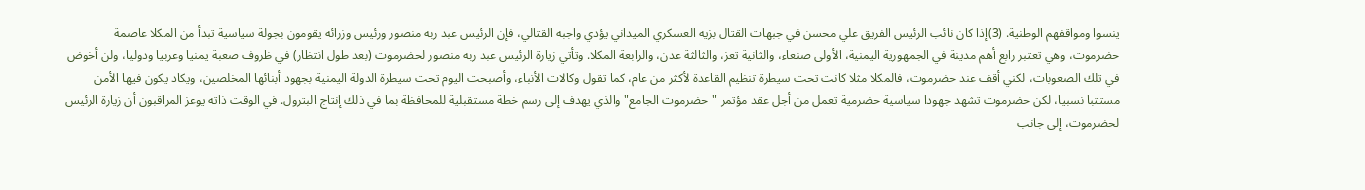ينسوا ومواقفهم الوطنية. (3)إذا كان نائب الرئيس الفريق علي محسن في جبهات القتال بزيه العسكري الميداني يؤدي واجبه القتالي، فإن الرئيس عبد ربه منصور ورئيس وزرائه يقومون بجولة سياسية تبدأ من المكلا عاصمة حضرموت، وهي تعتبر رابع أهم مدينة في الجمهورية اليمنية، الأولى صنعاء، والثانية تعز، والثالثة عدن، والرابعة المكلا. وتأتي زيارة الرئيس عبد ربه منصور لحضرموت (بعد طول انتظار) في ظروف صعبة يمنيا وعربيا ودوليا، ولن أخوض في تلك الصعوبات، لكني أقف عند حضرموت، فالمكلا مثلا كانت تحت سيطرة تنظيم القاعدة لأكثر من عام، كما تقول وكالات الأنباء، وأصبحت اليوم تحت سيطرة الدولة اليمنية بجهود أبنائها المخلصين، ويكاد يكون فيها الأمن مستتبا نسبيا، لكن حضرموت تشهد جهودا سياسية حضرمية تعمل من أجل عقد مؤتمر "حضرموت الجامع" والذي يهدف إلى رسم خطة مستقبلية للمحافظة بما في ذلك إنتاج البترول. في الوقت ذاته يوعز المراقبون أن زيارة الرئيس لحضرموت، إلى جانب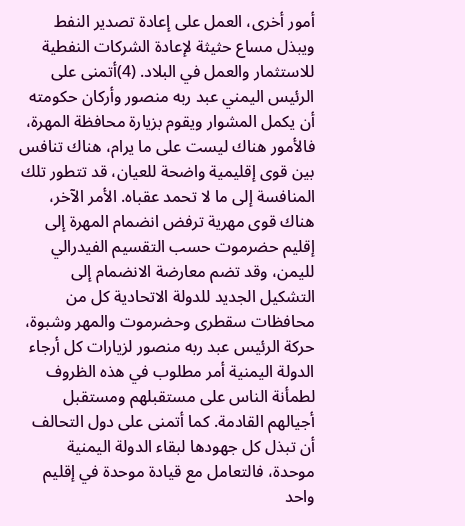أمور أخرى، العمل على إعادة تصدير النفط ويبذل مساع حثيثة لإعادة الشركات النفطية للاستثمار والعمل في البلاد. (4)أتمنى على الرئيس اليمني عبد ربه منصور وأركان حكومته أن يكمل المشوار ويقوم بزيارة محافظة المهرة، فالأمور هناك ليست على ما يرام، هناك تنافس بين قوى إقليمية واضحة للعيان، قد تتطور تلك المنافسة إلى ما لا تحمد عقباه. الأمر الآخر، هناك قوى مهرية ترفض انضمام المهرة إلى إقليم حضرموت حسب التقسيم الفيدرالي لليمن، وقد تضم معارضة الانضمام إلى التشكيل الجديد للدولة الاتحادية كل من محافظات سقطرى وحضرموت والمهر وشبوة، حركة الرئيس عبد ربه منصور لزيارات كل أرجاء الدولة اليمنية أمر مطلوب في هذه الظروف لطمأنة الناس على مستقبلهم ومستقبل أجيالهم القادمة. كما أتمنى على دول التحالف أن تبذل كل جهودها لبقاء الدولة اليمنية موحدة، فالتعامل مع قيادة موحدة في إقليم واحد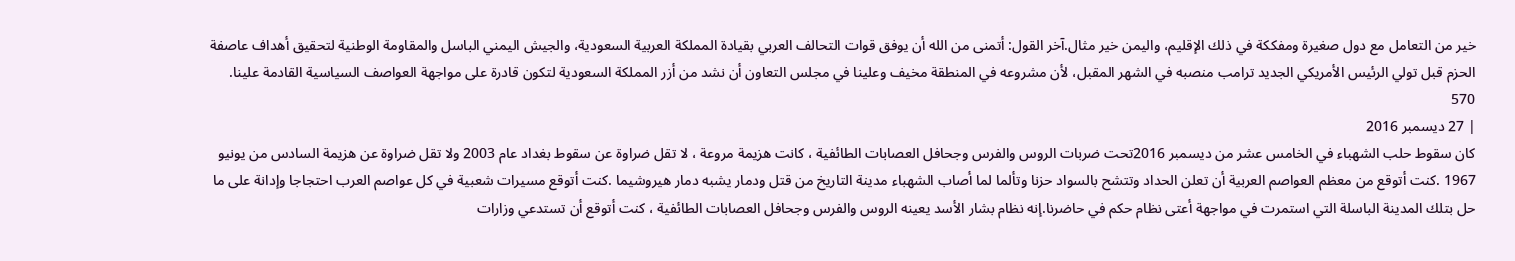خير من التعامل مع دول صغيرة ومفككة في ذلك الإقليم، واليمن خير مثال.آخر القول: أتمنى من الله أن يوفق قوات التحالف العربي بقيادة المملكة العربية السعودية، والجيش اليمني الباسل والمقاومة الوطنية لتحقيق أهداف عاصفة الحزم قبل تولي الرئيس الأمريكي الجديد ترامب منصبه في الشهر المقبل، لأن مشروعه في المنطقة مخيف وعلينا في مجلس التعاون أن نشد من أزر المملكة السعودية لتكون قادرة على مواجهة العواصف السياسية القادمة علينا.
570
| 27 ديسمبر 2016
كان سقوط حلب الشهباء في الخامس عشر من ديسمبر 2016تحت ضربات الروس والفرس وجحافل العصابات الطائفية ، كانت هزيمة مروعة ، لا تقل ضراوة عن سقوط بغداد عام 2003 ولا تقل ضراوة عن هزيمة السادس من يونيو 1967 .كنت أتوقع من معظم العواصم العربية أن تعلن الحداد وتتشح بالسواد حزنا وتألما لما أصاب الشهباء مدينة التاريخ من قتل ودمار يشبه دمار هيروشيما .كنت أتوقع مسيرات شعبية في كل عواصم العرب احتجاجا وإدانة على ما حل بتلك المدينة الباسلة التي استمرت في مواجهة أعتى نظام حكم في حاضرنا.إنه نظام بشار الأسد يعينه الروس والفرس وجحافل العصابات الطائفية ، كنت أتوقع أن تستدعي وزارات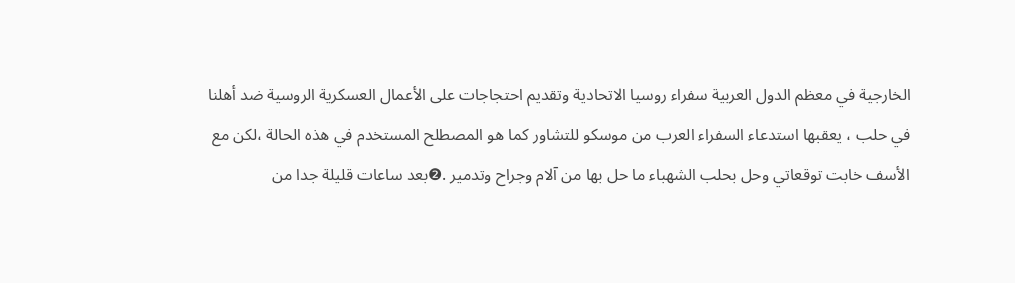الخارجية في معظم الدول العربية سفراء روسيا الاتحادية وتقديم احتجاجات على الأعمال العسكرية الروسية ضد أهلنا في حلب ، يعقبها استدعاء السفراء العرب من موسكو للتشاور كما هو المصطلح المستخدم في هذه الحالة ،لكن مع الأسف خابت توقعاتي وحل بحلب الشهباء ما حل بها من آلام وجراح وتدمير .❷بعد ساعات قليلة جدا من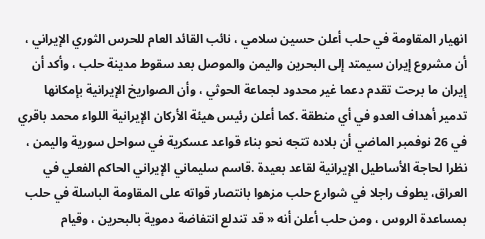انهيار المقاومة في حلب أعلن حسين سلامي ، نائب القائد العام للحرس الثوري الإيراني ، أن مشروع إيران سيمتد إلى البحرين واليمن والموصل بعد سقوط مدينة حلب ، وأكد أن إيران ما برحت تقدم دعما غير محدود لجماعة الحوثي ، وأن الصواريخ الإيرانية بإمكانها تدمير أهداف العدو في أي منطقة .كما أعلن رئيس هيئة الأركان الإيرانية اللواء محمد باقري في 26 نوفمبر الماضي أن بلاده تتجه نحو بناء قواعد عسكرية في سواحل سورية واليمن ، نظرا لحاجة الأساطيل الإيرانية لقاعد بعيدة .قاسم سليماني الإيراني الحاكم الفعلي في العراق، يطوف راجلا في شوارع حلب مزهوا بانتصار قواته على المقاومة الباسلة في حلب بمساعدة الروس ، ومن حلب أعلن أنه « قد تندلع انتفاضة دموية بالبحرين ، وقيام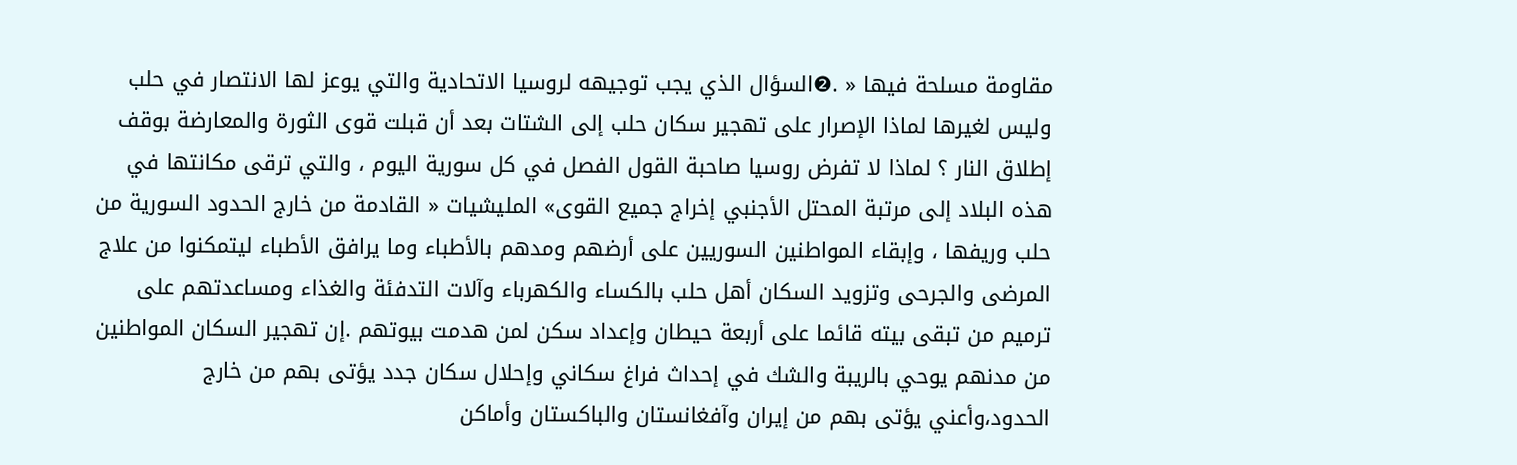مقاومة مسلحة فيها « .❷السؤال الذي يجب توجيهه لروسيا الاتحادية والتي يوعز لها الانتصار في حلب وليس لغيرها لماذا الإصرار على تهجير سكان حلب إلى الشتات بعد أن قبلت قوى الثورة والمعارضة بوقف إطلاق النار ؟ لماذا لا تفرض روسيا صاحبة القول الفصل في كل سورية اليوم ، والتي ترقى مكانتها في هذه البلاد إلى مرتبة المحتل الأجنبي إخراج جميع القوى» المليشيات « القادمة من خارج الحدود السورية من حلب وريفها ، وإبقاء المواطنين السوريين على أرضهم ومدهم بالأطباء وما يرافق الأطباء ليتمكنوا من علاج المرضى والجرحى وتزويد السكان أهل حلب بالكساء والكهرباء وآلات التدفئة والغذاء ومساعدتهم على ترميم من تبقى بيته قائما على أربعة حيطان وإعداد سكن لمن هدمت بيوتهم .إن تهجير السكان المواطنين من مدنهم يوحي بالريبة والشك في إحداث فراغ سكاني وإحلال سكان جدد يؤتى بهم من خارج الحدود،وأعني يؤتى بهم من إيران وآفغانستان والباكستان وأماكن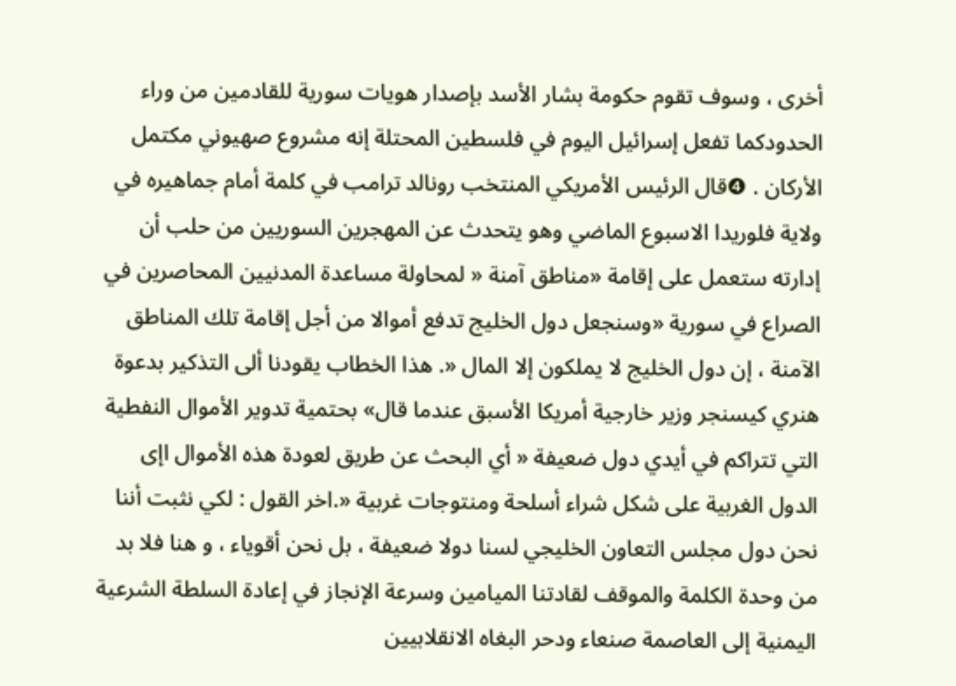أخرى ، وسوف تقوم حكومة بشار الأسد بإصدار هويات سورية للقادمين من وراء الحدودكما تفعل إسرائيل اليوم في فلسطين المحتلة إنه مشروع صهيوني مكتمل الأركان . ❹قال الرئيس الأمريكي المنتخب رونالد ترامب في كلمة أمام جماهيره في ولاية فلوريدا الاسبوع الماضي وهو يتحدث عن المهجرين السوريين من حلب أن إدارته ستعمل على إقامة «مناطق آمنة « لمحاولة مساعدة المدنيين المحاصرين في الصراع في سورية «وسنجعل دول الخليج تدفع أموالا من أجل إقامة تلك المناطق الآمنة ، إن دول الخليج لا يملكون إلا المال «. هذا الخطاب يقودنا ألى التذكير بدعوة هنري كيسنجر وزير خارجية أمريكا الأسبق عندما قال» بحتمية تدوير الأموال النفطية التي تتراكم في أيدي دول ضعيفة « أي البحث عن طريق لعودة هذه الأموال اإى الدول الغربية على شكل شراء أسلحة ومنتوجات غربية «.اخر القول : لكي نثبت أننا نحن دول مجلس التعاون الخليجي لسنا دولا ضعيفة ، بل نحن أقوياء ، و هنا فلا بد من وحدة الكلمة والموقف لقادتنا الميامين وسرعة الإنجاز في إعادة السلطة الشرعية اليمنية إلى العاصمة صنعاء ودحر البغاه الانقلابيين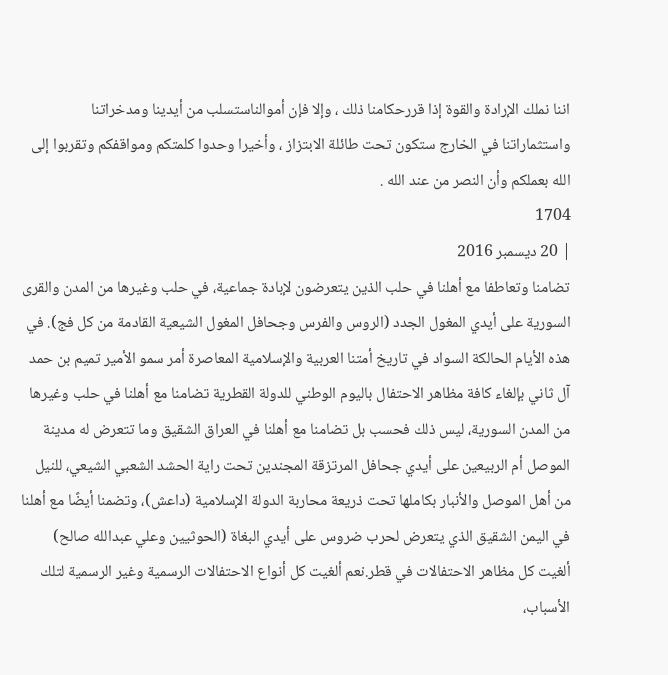اننا نملك الإرادة والقوة إذا قررحكامنا ذلك ، وإلا فإن أموالناستسلب من أيدينا ومدخراتنا واستثماراتنا في الخارج ستكون تحت طائلة الابتزاز ، وأخيرا وحدوا كلمتكم ومواقفكم وتقربوا إلى الله بعملكم وأن النصر من عند الله .
1704
| 20 ديسمبر 2016
تضامنا وتعاطفا مع أهلنا في حلب الذين يتعرضون لإبادة جماعية، في حلب وغيرها من المدن والقرى السورية على أيدي المغول الجدد (الروس والفرس وجحافل المغول الشيعية القادمة من كل فج). في هذه الأيام الحالكة السواد في تاريخ أمتنا العربية والإسلامية المعاصرة أمر سمو الأمير تميم بن حمد آل ثاني بإلغاء كافة مظاهر الاحتفال باليوم الوطني للدولة القطرية تضامنا مع أهلنا في حلب وغيرها من المدن السورية، ليس ذلك فحسب بل تضامنا مع أهلنا في العراق الشقيق وما تتعرض له مدينة الموصل أم الربيعين على أيدي جحافل المرتزقة المجندين تحت راية الحشد الشعبي الشيعي، للنيل من أهل الموصل والأنبار بكاملها تحت ذريعة محاربة الدولة الإسلامية (داعش)، وتضمنا أيضًا مع أهلنا في اليمن الشقيق الذي يتعرض لحرب ضروس على أيدي البغاة (الحوثيين وعلي عبدالله صالح) ألغيت كل مظاهر الاحتفالات في قطر.نعم ألغيت كل أنواع الاحتفالات الرسمية وغير الرسمية لتلك الأسباب،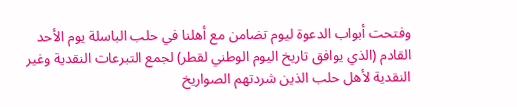وفتحت أبواب الدعوة ليوم تضامن مع أهلنا في حلب الباسلة يوم الأحد القادم (الذي يوافق تاريخ اليوم الوطني لقطر) لجمع التبرعات النقدية وغير النقدية لأهل حلب الذين شردتهم الصواريخ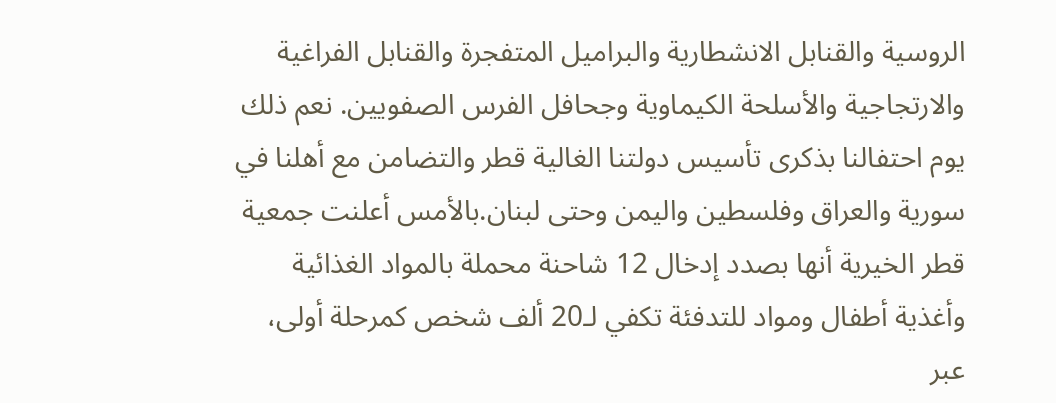الروسية والقنابل الانشطارية والبراميل المتفجرة والقنابل الفراغية والارتجاجية والأسلحة الكيماوية وجحافل الفرس الصفويين. نعم ذلك يوم احتفالنا بذكرى تأسيس دولتنا الغالية قطر والتضامن مع أهلنا في سورية والعراق وفلسطين واليمن وحتى لبنان.بالأمس أعلنت جمعية قطر الخيرية أنها بصدد إدخال 12 شاحنة محملة بالمواد الغذائية وأغذية أطفال ومواد للتدفئة تكفي لـ20 ألف شخص كمرحلة أولى، عبر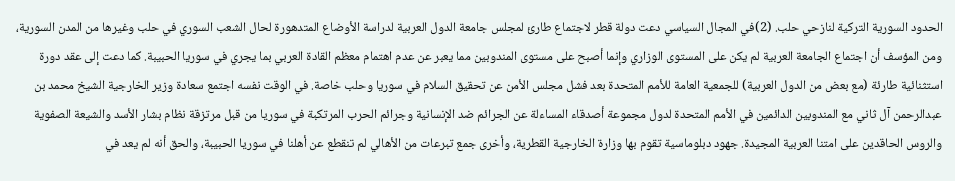الحدود السورية التركية لنازحي حلب. (2)في المجال السياسي دعت دولة قطر لاجتماع طارئ لمجلس جامعة الدول العربية لدراسة الأوضاع المتدهورة لحال الشعب السوري في حلب وغيرها من المدن السورية، ومن المؤسف أن اجتماع الجامعة العربية لم يكن على المستوى الوزاري وإنما أصبح على مستوى المندوبين مما يعبر عن عدم اهتمام معظم القادة العربي بما يجري في سوريا الحبيبة. كما دعت إلى عقد دورة استثنائية طارئة (مع بعض من الدول العربية) للجمعية العامة للأمم المتحدة بعد فشل مجلس الأمن عن تحقيق السلام في سوريا وحلب خاصة. في الوقت نفسه اجتمع سعادة وزير الخارجية الشيخ محمد بن عبدالرحمن آل ثاني مع المندوبين الدائمين في الأمم المتحدة لدول مجموعة أصدقاء المساءلة عن الجرائم ضد الإنسانية وجرائم الحرب المرتكبة في سوريا من قبل مرتزقة نظام بشار الأسد والشيعة الصفوية والروس الحاقدين على امتنا العربية المجيدة. جهود دبلوماسية تقوم بها وزارة الخارجية القطرية، وأخرى جمع تبرعات من الأهالي لم تنقطع عن أهلنا في سوريا الحبيبة، والحق أنه لم يعد في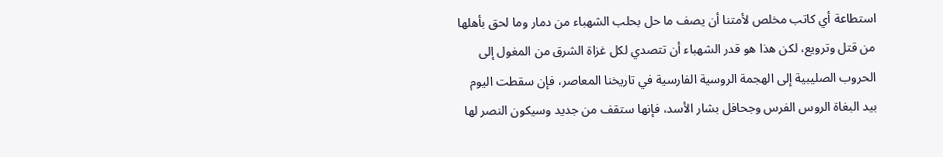استطاعة أي كاتب مخلص لأمتنا أن يصف ما حل بحلب الشهباء من دمار وما لحق بأهلها من قتل وترويع، لكن هذا هو قدر الشهباء أن تتصدي لكل غزاة الشرق من المغول إلى الحروب الصليبية إلى الهجمة الروسية الفارسية في تاريخنا المعاصر، فإن سقطت اليوم بيد البغاة الروس الفرس وجحافل بشار الأسد، فإنها ستقف من جديد وسيكون النصر لها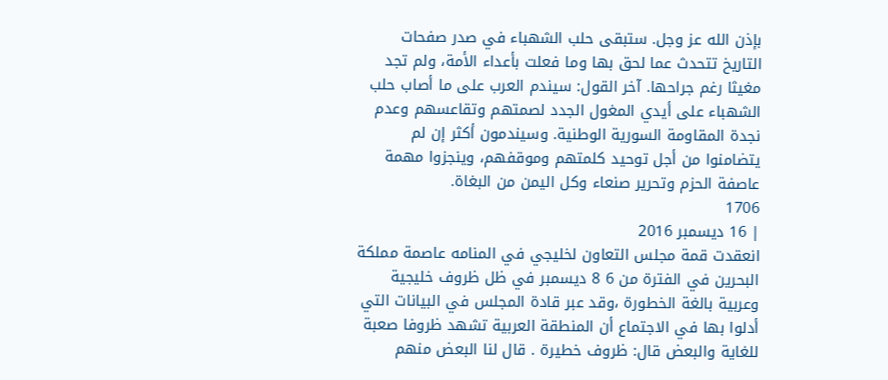بإذن الله عز وجل. ستبقى حلب الشهباء في صدر صفحات التاريخ تتحدث عما لحق بها وما فعلت بأعداء الأمة، ولم تجد مغيثا رغم جراحها. آخر القول: سيندم العرب على ما أصاب حلب الشهباء على أيدي المغول الجدد لصمتهم وتقاعسهم وعدم نجدة المقاومة السورية الوطنية. وسيندمون أكثر إن لم يتضامنوا من أجل توحيد كلمتهم وموقفهم، وينجزوا مهمة عاصفة الحزم وتحرير صنعاء وكل اليمن من البغاة.
1706
| 16 ديسمبر 2016
انعقدت قمة مجلس التعاون لخليجي في المنامه عاصمة مملكة البحرين في الفترة من 6 8 ديسمبر في ظل ظروف خليجية وعربية بالغة الخطورة ،وقد عبر قادة المجلس في البيانات التي أدلوا بها في الاجتماع أن المنطقة العربية تشهد ظروفا صعبة للغاية والبعض قال: ظروف خطيرة . قال لنا البعض منهم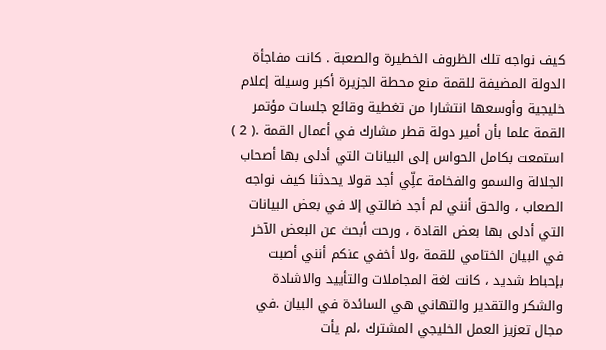كيف نواجه تلك الظروف الخطيرة والصعبة . كانت مفاجأة الدولة المضيفة للقمة منع محطة الجزيرة أكبر وسيلة إعلام خليجية وأوسعها انتشارا من تغطية وقائع جلسات مؤتمر القمة علما بأن أمير دولة قطر مشارك في أعمال القمة .( 2 ) استمعت بكامل الحواس إلى البيانات التي أدلى بها أصحاب الجلالة والسمو والفخامة علِّي أجد قولا يحدثنا كيف نواجه الصعاب ، والحق أنني لم أجد ضالتي إلا في بعض البيانات التي أدلى بها بعض القادة ، ورحت أبحث عن البعض الآخر في البيان الختامي للقمة ،ولا أخفي عنكم أنني أصبت بإحباط شديد ، كانت لغة المجاملات والتأييد والاشادة والشكر والتقدير والتهاني هي السائدة في البيان .في مجال تعزيز العمل الخليجي المشترك ،لم يأت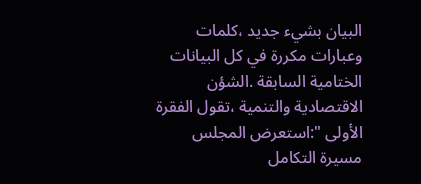البيان بشيء جديد ،كلمات وعبارات مكررة في كل البيانات الختامية السابقة .الشؤن الاقتصادية والتنمية ،تقول الفقرة الأولى ":استعرض المجلس مسيرة التكامل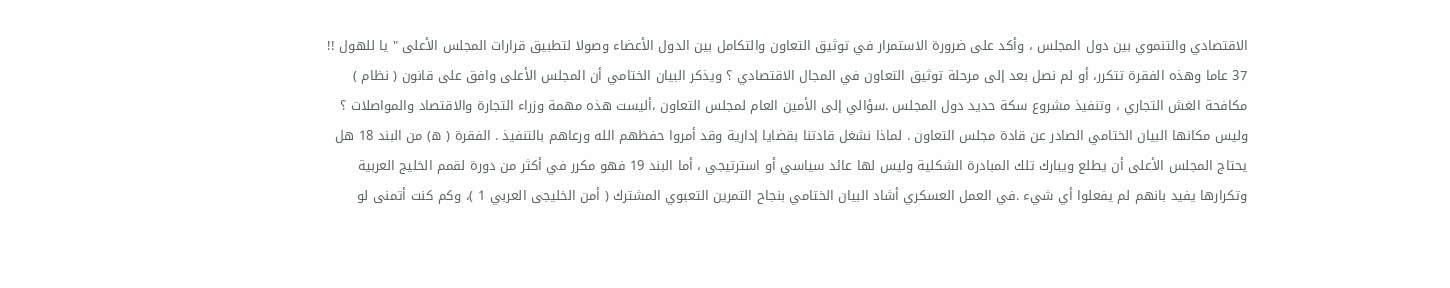الاقتصادي والتنموي بين دول المجلس ، وأكد على ضرورة الاستمرار في توثيق التعاون والتكامل بين الدول الأعضاء وصولا لتطبيق قرارات المجلس الأعلى " يا للهول !! 37 عاما وهذه الفقرة تتكرر، أو لم نصل بعد إلى مرحلة توثيق التعاون في المجال الاقتصادي ؟ ويذكر البيان الختامي أن المجلس الأعلى وافق على قانون ( نظام ) مكافحة الغش التجاري ، وتنفيذ مشروع سكة حديد دول المجلس .سؤالي إلى الأمين العام لمجلس التعاون ،أليست هذه مهمة وزراء التجارة والاقتصاد والمواصلات ؟ وليس مكانها البيان الختامي الصادر عن قادة مجلس التعاون . لماذا نشغل قادتنا بقضايا إدارية وقد أمروا حفظهم الله ورعاهم بالتنفيذ . الفقرة ( ه) من البند 18 هل يحتاج المجلس الأعلى أن يطلع ويبارك تلك المبادرة الشكلية وليس لها عائد سياسي أو استرتيجي ، أما البند 19 فهو مكرر في أكثر من دورة لقمم الخليج العربية وتكرارها يفيد بانهم لم يفعلوا أي شيء .في العمل العسكري أشاد البيان الختامي بنجاح التمرين التعبوي المشترك ( أمن الخليجى العربي 1 )، وكم كنت أتمنى لو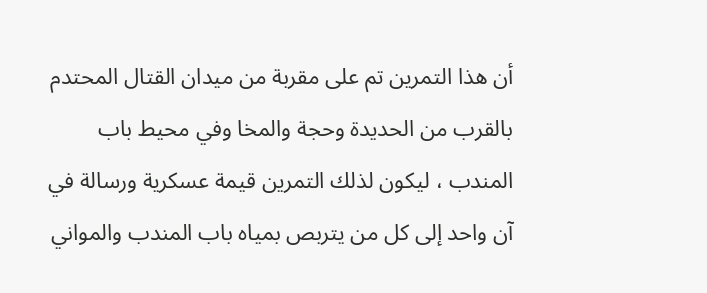أن هذا التمرين تم على مقربة من ميدان القتال المحتدم بالقرب من الحديدة وحجة والمخا وفي محيط باب المندب ، ليكون لذلك التمرين قيمة عسكرية ورسالة في آن واحد إلى كل من يتربص بمياه باب المندب والمواني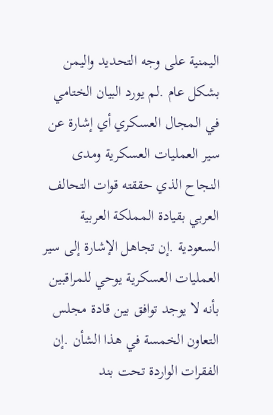اليمنية على وجه التحديد واليمن بشكل عام .لم يورد البيان الختامي في المجال العسكري أي إشارة عن سير العمليات العسكرية ومدى النجاح الذي حققته قوات التحالف العربي بقيادة المملكة العربية السعودية .إن تجاهل الإشارة إلى سير العمليات العسكرية يوحي للمراقبين بأنه لا يوجد توافق بين قادة مجلس التعاون الخمسة في هذا الشأن .إن الفقرات الواردة تحت بند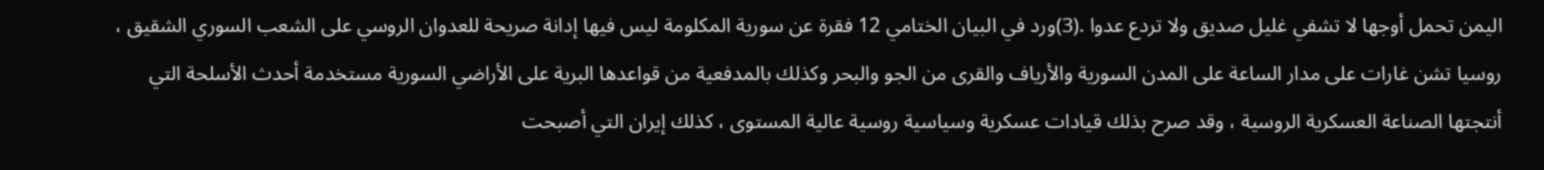اليمن تحمل أوجها لا تشفي غليل صديق ولا تردع عدوا .(3)ورد في البيان الختامي 12 فقرة عن سورية المكلومة ليس فيها إدانة صريحة للعدوان الروسي على الشعب السوري الشقيق ، روسيا تشن غارات على مدار الساعة على المدن السورية والأرياف والقرى من الجو والبحر وكذلك بالمدفعية من قواعدها البرية على الأراضي السورية مستخدمة أحدث الأسلحة التي أنتجتها الصناعة العسكرية الروسية ، وقد صرح بذلك قيادات عسكرية وسياسية روسية عالية المستوى ، كذلك إيران التي أصبحت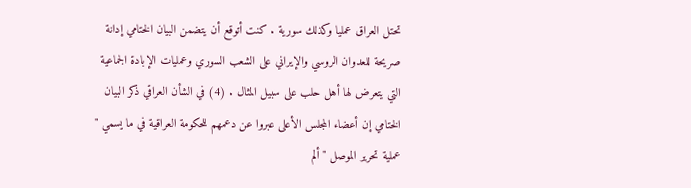تحتل العراق عمليا وكذلك سورية . كنت أتوقع أن يتضمن البيان الختامي إدانة صريحة للعدوان الروسي والإيراني على الشعب السوري وعمليات الإبادة الجماعية التي يتعرض لها أهل حلب على سبيل المثال . (4) في الشأن العراقي ذكر البيان الختامي إن أعضاء المجلس الأعلى عبروا عن دعمهم للحكومة العراقية في ما يسمي " عملية تحرير الموصل "ألم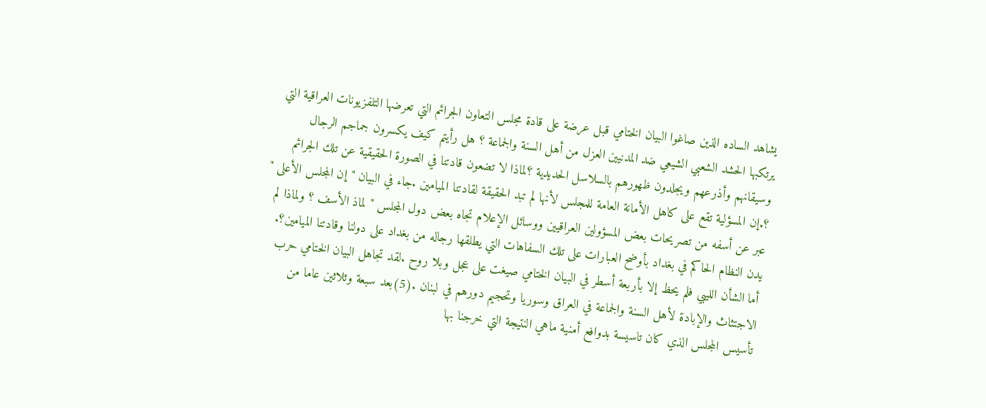يشاهد الساده الذين صاغوا البيان الختامي قبل عرضة على قادة مجلس التعاون الجرائم التي تعرضها التلفزيونات العراقية التي يرتكبها الحشد الشعبي الشيعي ضد المدنيين العزل من أهل السنة والجماعة ؟ هل رأيتم كيف يكسرون جماجم الرجال وسيقانهم وأذرعهم ويجلدون ظهورهم بالسلاسل الحديدية ؟لماذا لا تضعون قادتنا في الصورة الحقيقية عن تلك الجرائم ؟.إن المسؤلية تقع على كاهل الأمانة العامة للمجلس لأنها لم تبد الحقيقة لقادتنا الميامين .جاء في البيان " إن المجلس الأعلى " عبر عن أسفه من تصريحات بعض المسؤولين العراقيين ووسائل الإعلام تجاه بعض دول المجلس " لماذ الأسف ؟ ولماذا لم يدن النظام الحاكم في بغداد بأوضح العبارات على تلك السفاهات التي يطلقها رجاله من بغداد على دولنا وقادتنا الميامين؟. أما الشأن الليبي فلم يحظ إلا بأربعة أسطر في البيان الختامي صيغت على عجل وبلا روح .لقد تجاهل البيان الختامي حرب الاجتثاث والإبادة لأهل السنة والجماعة في العراق وسوريا وتحجيم دورهم في لبنان .(5)بعد سبعة وثلاثين عاما من تأسيس المجلس الذي كان تاسيسة بدوافع أمنية ماهي النتيجة التي خرجنا بها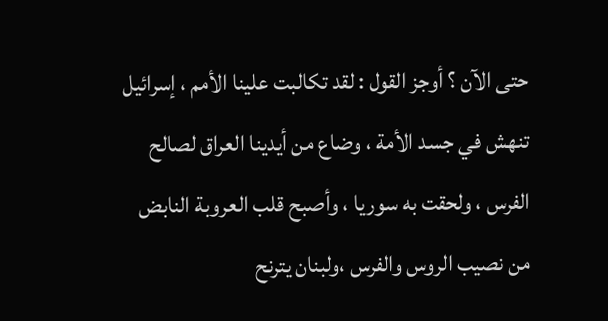حتى الآن ؟ أوجز القول : لقد تكالبت علينا الأمم ، إسرائيل تنهش في جسد الأمة ، وضاع من أيدينا العراق لصالح الفرس ، ولحقت به سوريا ، وأصبح قلب العروبة النابض من نصيب الروس والفرس ،ولبنان يترنح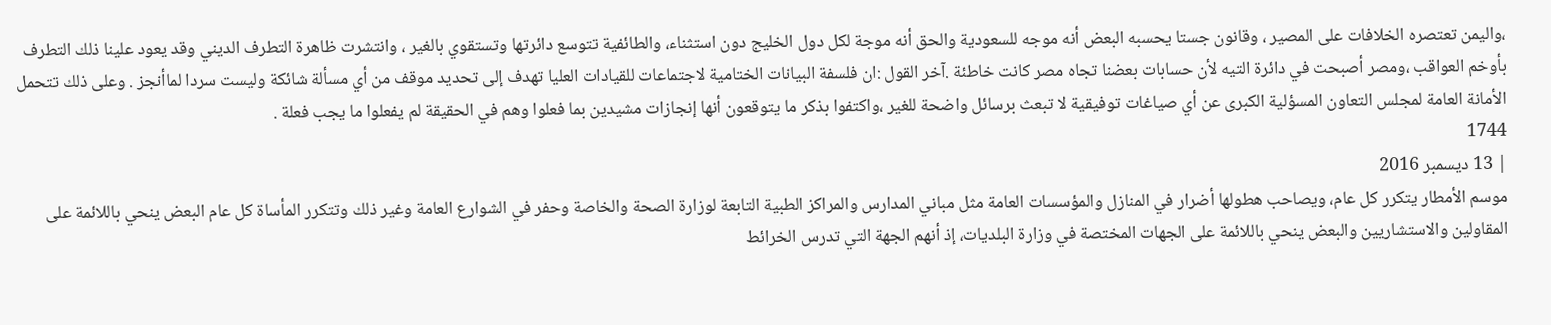،واليمن تعتصره الخلافات على المصير ، وقانون جستا يحسبه البعض أنه موجه للسعودية والحق أنه موجة لكل دول الخليج دون استثناء، والطائفية تتوسع دائرتها وتستقوي بالغير ، وانتشرت ظاهرة التطرف الديني وقد يعود علينا ذلك التطرف بأوخم العواقب ،ومصر أصبحت في دائرة التيه لأن حسابات بعضنا تجاه مصر كانت خاطئة .آخر القول :ان فلسفة البيانات الختامية لاجتماعات للقيادات العليا تهدف إلى تحديد موقف من أي مسألة شائكة وليست سردا لماأنجز . وعلى ذلك تتحمل الأمانة العامة لمجلس التعاون المسؤلية الكبرى عن أي صياغات توفيقية لا تبعث برسائل واضحة للغير ،واكتفوا بذكر ما يتوقعون أنها إنجازات مشيدين بما فعلوا وهم في الحقيقة لم يفعلوا ما يجب فعلة .
1744
| 13 ديسمبر 2016
موسم الأمطار يتكرر كل عام، ويصاحب هطولها أضرار في المنازل والمؤسسات العامة مثل مباني المدارس والمراكز الطبية التابعة لوزارة الصحة والخاصة وحفر في الشوارع العامة وغير ذلك وتتكرر المأساة كل عام البعض ينحي باللائمة على المقاولين والاستشاريين والبعض ينحي باللائمة على الجهات المختصة في وزارة البلديات، إذ أنهم الجهة التي تدرس الخرائط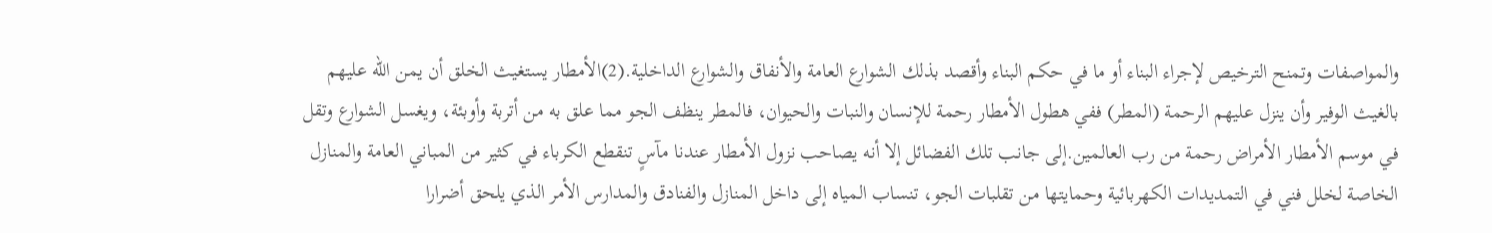والمواصفات وتمنح الترخيص لإجراء البناء أو ما في حكم البناء وأقصد بذلك الشوارع العامة والأنفاق والشوارع الداخلية.(2)الأمطار يستغيث الخلق أن يمن الله عليهم بالغيث الوفير وأن ينزل عليهم الرحمة (المطر) ففي هطول الأمطار رحمة للإنسان والنبات والحيوان، فالمطر ينظف الجو مما علق به من أتربة وأوبئة، ويغسل الشوارع وتقل في موسم الأمطار الأمراض رحمة من رب العالمين.إلى جانب تلك الفضائل إلا أنه يصاحب نزول الأمطار عندنا مآسٍ تنقطع الكرباء في كثير من المباني العامة والمنازل الخاصة لخلل فني في التمديدات الكهربائية وحمايتها من تقلبات الجو، تنساب المياه إلى داخل المنازل والفنادق والمدارس الأمر الذي يلحق أضرارا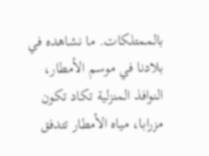بالممتلكات. ما نشاهده في بلادنا في موسم الأمطار، النوافذ المنزلية تكاد تكون مزرابا، مياه الأمطار تتدفق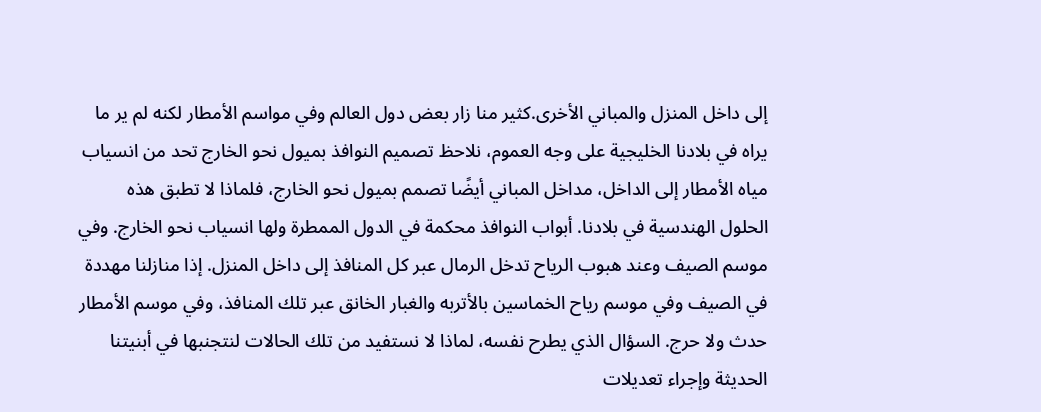إلى داخل المنزل والمباني الأخرى.كثير منا زار بعض دول العالم وفي مواسم الأمطار لكنه لم ير ما يراه في بلادنا الخليجية على وجه العموم، نلاحظ تصميم النوافذ بميول نحو الخارج تحد من انسياب مياه الأمطار إلى الداخل، مداخل المباني أيضًا تصمم بميول نحو الخارج، فلماذا لا تطبق هذه الحلول الهندسية في بلادنا. أبواب النوافذ محكمة في الدول الممطرة ولها انسياب نحو الخارج. وفي موسم الصيف وعند هبوب الرياح تدخل الرمال عبر كل المنافذ إلى داخل المنزل. إذا منازلنا مهددة في الصيف وفي موسم رياح الخماسين بالأتربه والغبار الخانق عبر تلك المنافذ، وفي موسم الأمطار حدث ولا حرج. السؤال الذي يطرح نفسه، لماذا لا نستفيد من تلك الحالات لنتجنبها في أبنيتنا الحديثة وإجراء تعديلات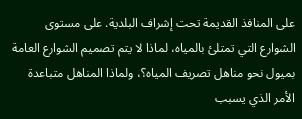على المنافذ القديمة تحت إشراف البلدية. على مستوى الشوارع التي تمتلئ بالمياه، لماذا لا يتم تصميم الشوارع العامة بميول نحو مناهل تصريف المياه؟، ولماذا المناهل متباعدة الأمر الذي يسبب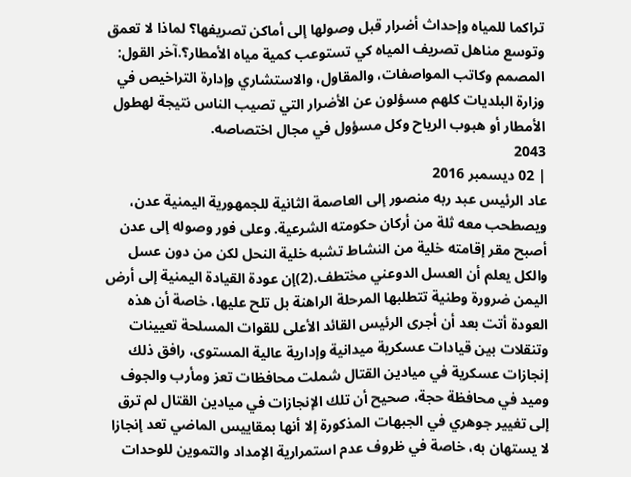تراكما للمياه وإحداث أضرار قبل وصولها إلى أماكن تصريفها؟ لماذا لا تعمق وتوسع مناهل تصريف المياه كي تستوعب كمية مياه الأمطار؟.آخر القول: المصمم وكاتب المواصفات، والمقاول، والاستشاري وإدارة التراخيص في وزارة البلديات كلهم مسؤلون عن الأضرار التي تصيب الناس نتيجة لهطول الأمطار أو هبوب الرياح وكل مسؤول في مجال اختصاصه.
2043
| 02 ديسمبر 2016
عاد الرئيس عبد ربه منصور إلى العاصمة الثانية للجمهورية اليمنية عدن، ويصطحب معه ثلة من أركان حكومته الشرعية. وعلى فور وصوله إلى عدن أصبح مقر إقامته خلية من النشاط تشبه خلية النحل لكن من دون عسل والكل يعلم أن العسل الدوعني مختطف.(2)إن عودة القيادة اليمنية إلى أرض اليمن ضرورة وطنية تتطلبها المرحلة الراهنة بل تلح عليها، خاصة أن هذه العودة أتت بعد أن أجرى الرئيس القائد الأعلى للقوات المسلحة تعيينات وتنقلات بين قيادات عسكرية ميدانية وإدارية عالية المستوى، رافق ذلك إنجازات عسكرية في ميادين القتال شملت محافظات تعز ومأرب والجوف وميد في محافظة حجة، صحيح أن تلك الإنجازات في ميادين القتال لم ترق إلى تغيير جوهري في الجبهات المذكورة إلا أنها بمقاييس الماضي تعد إنجازا لا يستهان به، خاصة في ظروف عدم استمرارية الإمداد والتموين للوحدات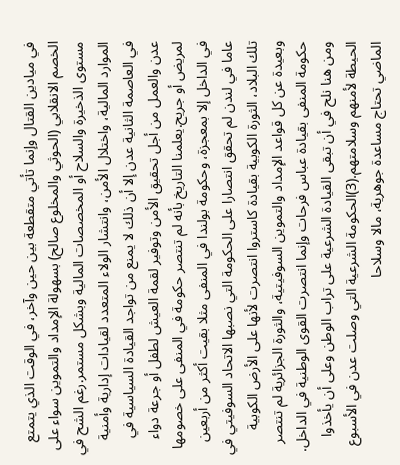في ميادين القتال وإنما تأتي متقطعة بين حين وآخر، في الوقت الذي يتمتع الخصم الانقلابي (الحوثي والمخلوع صالح) بسهولة الإمداد والتموين سواء على مستوى الذخيرة والسلاح أو المخصصات المالية وبشكل مستمر.رغم الشح في الموارد المالية، واختلال الأمن، وانتشار الولاء المتعدد لقيادات إدارية وأمنية في العاصمة الثانية عدن إلا أن ذلك لا يمنع من تواجد القيادة السياسية في عدن والعمل من أجل تحقيق الأمن وتوفير لقمة العيش لطفل أو جرعة دواء لمريض أو جريح.يعلمنا التاريخ بأنه لم تنتصر حكومة في المنفى على خصومها في الداخل إلا بمعجزة، وحكومة بولندا في المنفى مثلا بقيت أكثر من أربعين عاما في لندن لم تحقق انتصارا على الحكومة التي نصبها الاتحاد السوفيتي في تلك البلاد، الثورة الكوبية بقيادة كاستروا انتصرت لأنها على الأرض الكوبية وبعيدة عن كل قواعد الإمداد والتموين السوفيتية، والثورة الجزائرية لم تنتصر حكومة المنفى بقيادة عباس فرحات وإنما انتصرت القوى الوطنية في الداخل. ومن هنا نلح في أن تبقى القيادة الشرعية على تراب الوطن وعلى أن يأخذوا الحيطة لأمنهم وسلامتهم.(3)الحكومة الشرعية التي وصلت عدن في الأسبوع الماضي تحتاج مساعدة جوهرية، مالا وسلاحا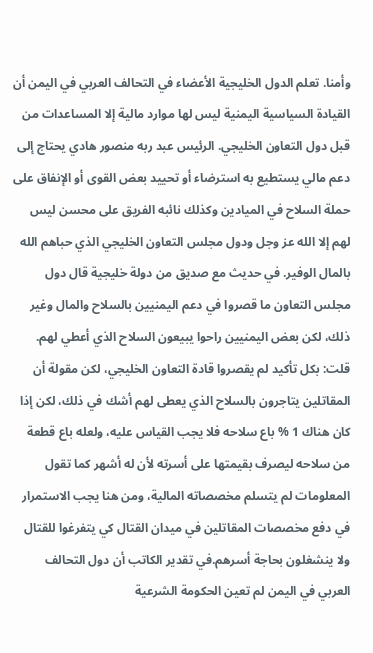وأمنا. تعلم الدول الخليجية الأعضاء في التحالف العربي في اليمن أن القيادة السياسية اليمنية ليس لها موارد مالية إلا المساعدات من قبل دول التعاون الخليجي. الرئيس عبد ربه منصور هادي يحتاج إلى دعم مالي يستطيع به استرضاء أو تحييد بعض القوى أو الإنفاق على حملة السلاح في الميادين وكذلك نائبه الفريق على محسن ليس لهم إلا الله عز وجل ودول مجلس التعاون الخليجي الذي حباهم الله بالمال الوفير. في حديث مع صديق من دولة خليجية قال دول مجلس التعاون ما قصروا في دعم اليمنيين بالسلاح والمال وغير ذلك، لكن بعض اليمنيين راحوا يبيعون السلاح الذي أعطي لهم. قلت: بكل تأكيد لم يقصروا قادة التعاون الخليجي، لكن مقولة أن المقاتلين يتاجرون بالسلاح الذي يعطى لهم أشك في ذلك، لكن إذا كان هناك 1 % باع سلاحه فلا يجب القياس عليه، ولعله باع قطعة من سلاحه ليصرف بقيمتها على أسرته لأن له أشهر كما تقول المعلومات لم يتسلم مخصصاته المالية، ومن هنا يجب الاستمرار في دفع مخصصات المقاتلين في ميدان القتال كي يتفرغوا للقتال ولا ينشغلون بحاجة أسرهم.في تقدير الكاتب أن دول التحالف العربي في اليمن لم تعين الحكومة الشرعية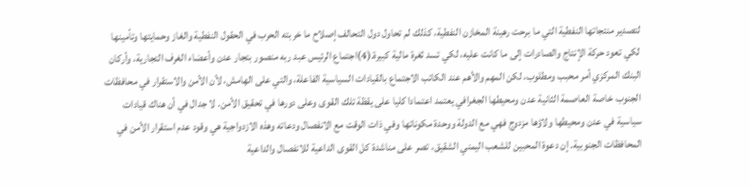لتصدير منتجاتها النفطية التي ما برحت رهينة المخازن النفطية، كذلك لم تحاول دول التحالف إصلاح ما خربته الحرب في الحقول النفطية والغاز وحمايتها وتأمينها لكي تعود حركة الإنتاج والصادرات إلى ما كانت عليه، لكي تسد ثغرة مالية كبيرة.(4)اجتماع الرئيس عبد ربه منصور بتجار عدن وأعضاء الغرف التجارية، وأركان البنك المركزي أمر محبب ومطلوب، لكن المهم والأهم عند الكاتب الاجتماع بالقيادات السياسية الفاعلة، والتي على الهامش، لأن الأمن والاستقرار في محافظات الجنوب خاصة العاصمة الثانية عدن ومحيطها الجغرافي يعتمد اعتمادا كليا على يقظة تلك القوى وعلى دورها في تحقيق الأمن. لا جدال في أن هناك قيادات سياسية في عدن ومحيطها ولاؤها مزدوج فهي مع الدولة ووحدة مكوناتها وفي ذات الوقت مع الانفصال ودعاته وهذه الازدواجية هي وقود عدم استقرار الأمن في المحافظات الجنوبية. إن دعوة المحبين للشعب اليمني الشقيق، تصر على مناشدة كل القوى الداعية للانفصال والداعية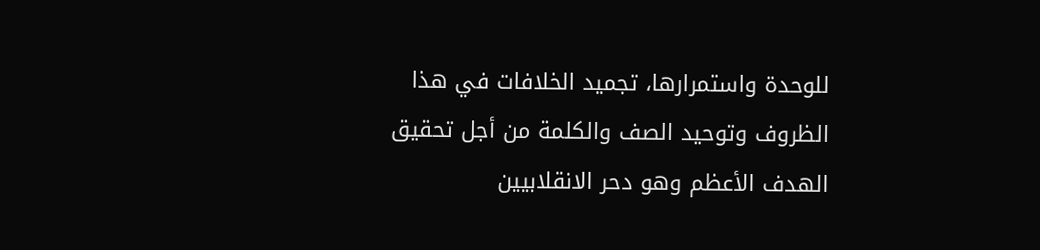للوحدة واستمرارها، تجميد الخلافات في هذا الظروف وتوحيد الصف والكلمة من أجل تحقيق الهدف الأعظم وهو دحر الانقلابيين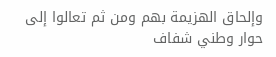وإلحاق الهزيمة بهم ومن ثم تعالوا إلى حوار وطني شفاف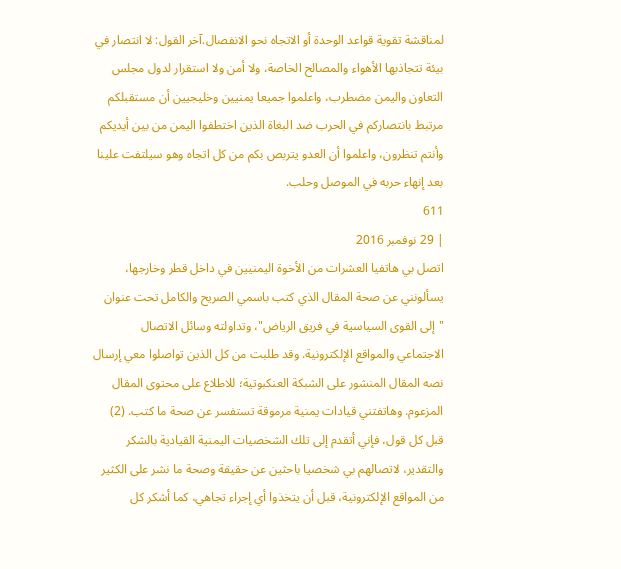لمناقشة تقوية قواعد الوحدة أو الاتجاه نحو الانفصال.آخر القول: لا انتصار في بيئة تتجاذبها الأهواء والمصالح الخاصة، ولا أمن ولا استقرار لدول مجلس التعاون واليمن مضطرب، واعلموا جميعا يمنيين وخليجيين أن مستقبلكم مرتبط بانتصاركم في الحرب ضد البغاة الذين اختطفوا اليمن من بين أيديكم وأنتم تنظرون، واعلموا أن العدو يتربص بكم من كل اتجاه وهو سيلتفت علينا بعد إنهاء حربه في الموصل وحلب.
611
| 29 نوفمبر 2016
اتصل بي هاتفيا العشرات من الأخوة اليمنيين في داخل قطر وخارجها، يسألونني عن صحة المقال الذي كتب باسمي الصريح والكامل تحت عنوان "إلى القوى السياسية في فريق الرياض"، وتداولته وسائل الاتصال الاجتماعي والمواقع الإلكترونية. وقد طلبت من كل الذين تواصلوا معي إرسال نصه المقال المنشور على الشبكة العنكبوتية؛ للاطلاع على محتوى المقال المزعوم. وهاتفتني قيادات يمنية مرموقة تستفسر عن صحة ما كتب. (2) قبل كل قول، فإني أتقدم إلى تلك الشخصيات اليمنية القيادية بالشكر والتقدير، لاتصالهم بي شخصيا باحثين عن حقيقة وصحة ما نشر على الكثير من المواقع الإلكترونية، قبل أن يتخذوا أي إجراء تجاهي، كما أشكر كل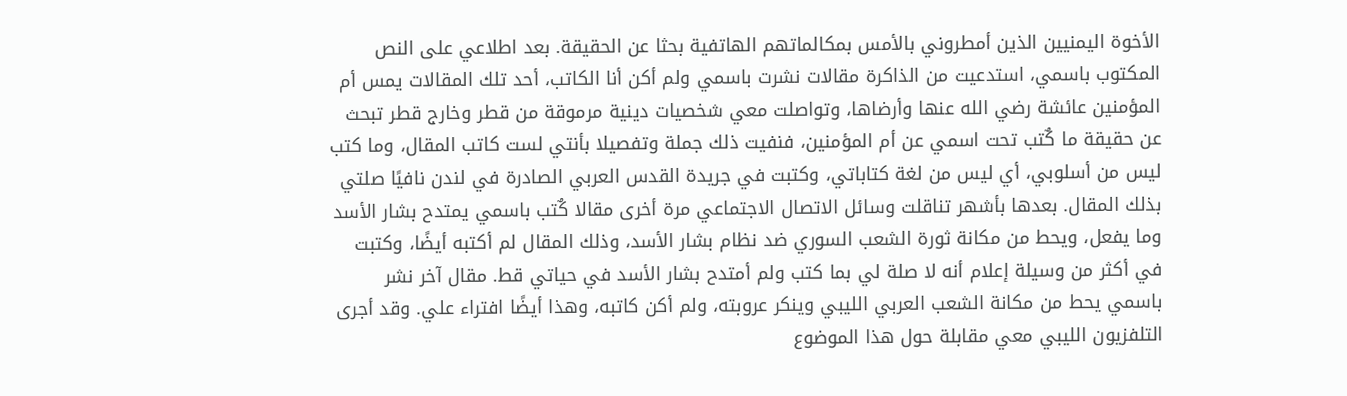الأخوة اليمنيين الذين أمطروني بالأمس بمكالماتهم الهاتفية بحثا عن الحقيقة. بعد اطلاعي على النص المكتوب باسمي، استدعيت من الذاكرة مقالات نشرت باسمي ولم أكن أنا الكاتب، أحد تلك المقالات يمس أم المؤمنين عائشة رضي الله عنها وأرضاها، وتواصلت معي شخصيات دينية مرموقة من قطر وخارج قطر تبحث عن حقيقة ما كٌتب تحت اسمي عن أم المؤمنين، فنفيت ذلك جملة وتفصيلا بأنتي لست كاتب المقال، وما كتب ليس من أسلوبي، أي ليس من لغة كتاباتي، وكتبت في جريدة القدس العربي الصادرة في لندن نافيًا صلتي بذلك المقال. بعدها بأشهر تناقلت وسائل الاتصال الاجتماعي مرة أخرى مقالا كٌتب باسمي يمتدح بشار الأسد وما يفعل، ويحط من مكانة ثورة الشعب السوري ضد نظام بشار الأسد، وذلك المقال لم أكتبه أيضًا، وكتبت في أكثر من وسيلة إعلام أنه لا صلة لي بما كتب ولم أمتدح بشار الأسد في حياتي قط. مقال آخر نشر باسمي يحط من مكانة الشعب العربي الليبي وينكر عروبته، ولم أكن كاتبه، وهذا أيضًا افتراء علي. وقد أجرى التلفزيون الليبي معي مقابلة حول هذا الموضوع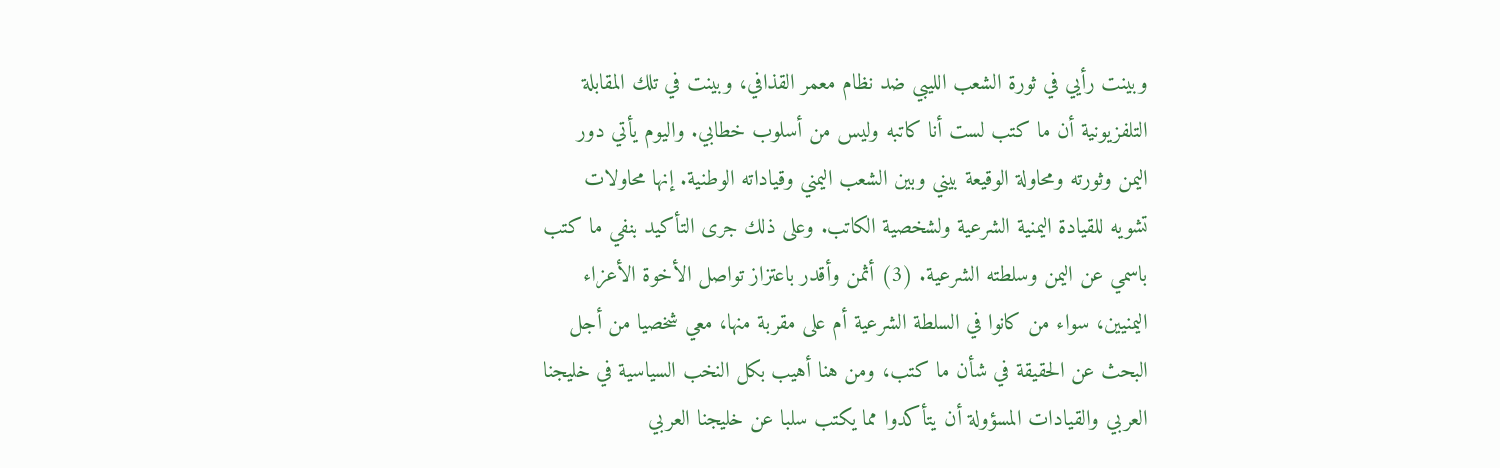وبينت رأيي في ثورة الشعب الليبي ضد نظام معمر القذافي، وبينت في تلك المقابلة التلفزيونية أن ما كتب لست أنا كاتبه وليس من أسلوب خطابي. واليوم يأتي دور اليمن وثورته ومحاولة الوقيعة بيني وبين الشعب اليمني وقياداته الوطنية. إنها محاولات تشويه للقيادة اليمنية الشرعية ولشخصية الكاتب. وعلى ذلك جرى التأكيد بنفي ما كتب باسمي عن اليمن وسلطته الشرعية. (3) أثمن وأقدر باعتزاز تواصل الأخوة الأعزاء اليمنيين، سواء من كانوا في السلطة الشرعية أم على مقربة منها، معي شخصيا من أجل البحث عن الحقيقة في شأن ما كتب، ومن هنا أهيب بكل النخب السياسية في خليجنا العربي والقيادات المسؤولة أن يتأكدوا مما يكتب سلبا عن خليجنا العربي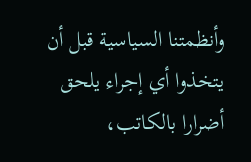وأنظمتنا السياسية قبل أن يتخذوا أي إجراء يلحق أضرارا بالكاتب،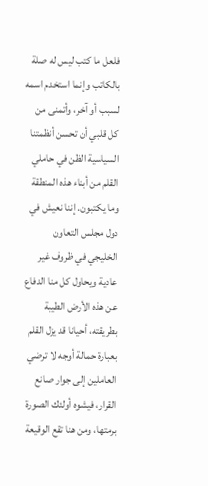فلعل ما كتب ليس له صلة بالكاتب وإنما استخدم اسمه لسبب أو آخر، وأتمنى من كل قلبي أن تحسن أنظمتنا السياسية الظن في حاملي القلم من أبناء هذه المنطقة وما يكتبون. إننا نعيش في دول مجلس التعاون الخليجي في ظروف غير عادية ويحاول كل منا الدفاع عن هذه الأرض الطيبة بطريقته، أحيانا قد يزل القلم بعبارة حمالة أوجه لا ترضي العاملين إلى جوار صانع القرار، فيشوه أولئك الصورة برمتها، ومن هنا تقع الوقيعة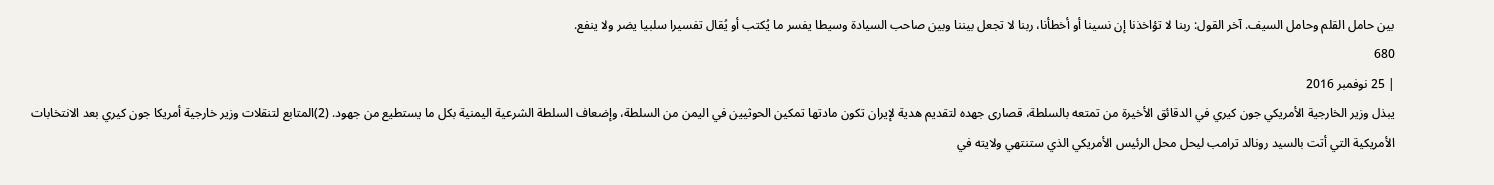بين حامل القلم وحامل السيف. آخر القول: ربنا لا تؤاخذنا إن نسينا أو أخطأنا، ربنا لا تجعل بيننا وبين صاحب السيادة وسيطا يفسر ما يُكتب أو يُقال تفسيرا سلبيا يضر ولا ينفع.
680
| 25 نوفمبر 2016
يبذل وزير الخارجية الأمريكي جون كيري في الدقائق الأخيرة من تمتعه بالسلطة، قصارى جهده لتقديم هدية لإيران تكون مادتها تمكين الحوثيين في اليمن من السلطة، وإضعاف السلطة الشرعية اليمنية بكل ما يستطيع من جهود. (2)المتابع لتنقلات وزير خارجية أمريكا جون كيري بعد الانتخابات الأمريكية التي أتت بالسيد رونالد ترامب ليحل محل الرئيس الأمريكي الذي ستنتهي ولايته في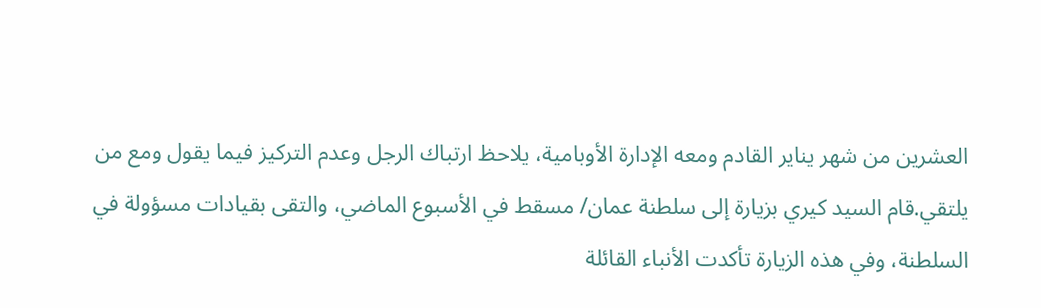العشرين من شهر يناير القادم ومعه الإدارة الأوبامية، يلاحظ ارتباك الرجل وعدم التركيز فيما يقول ومع من يلتقي.قام السيد كيري بزيارة إلى سلطنة عمان/ مسقط في الأسبوع الماضي، والتقى بقيادات مسؤولة في السلطنة، وفي هذه الزيارة تأكدت الأنباء القائلة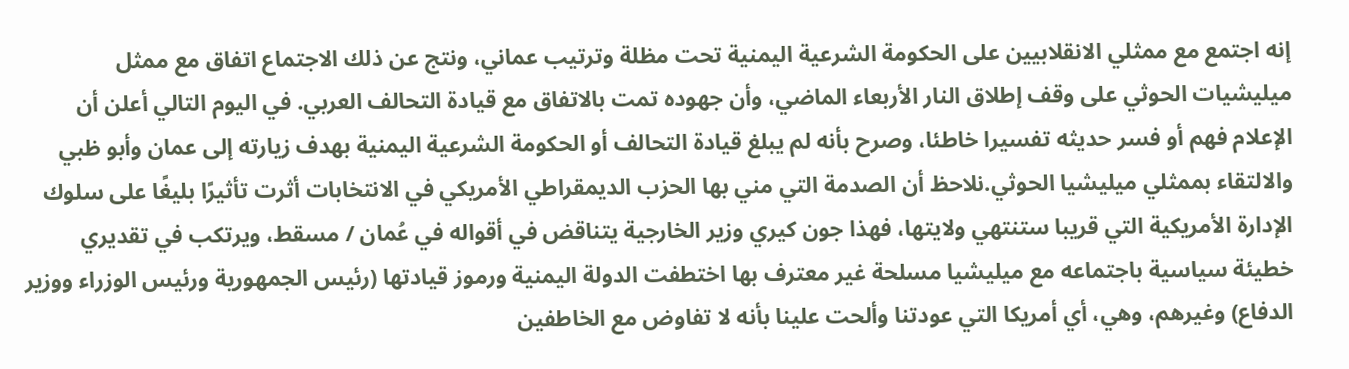إنه اجتمع مع ممثلي الانقلابيين على الحكومة الشرعية اليمنية تحت مظلة وترتيب عماني، ونتج عن ذلك الاجتماع اتفاق مع ممثل ميليشيات الحوثي على وقف إطلاق النار الأربعاء الماضي، وأن جهوده تمت بالاتفاق مع قيادة التحالف العربي. في اليوم التالي أعلن أن الإعلام فهم أو فسر حديثه تفسيرا خاطئا، وصرح بأنه لم يبلغ قيادة التحالف أو الحكومة الشرعية اليمنية بهدف زيارته إلى عمان وأبو ظبي والالتقاء بممثلي ميليشيا الحوثي.نلاحظ أن الصدمة التي مني بها الحزب الديمقراطي الأمريكي في الانتخابات أثرت تأثيرًا بليغًا على سلوك الإدارة الأمريكية التي قريبا ستنتهي ولايتها، فهذا جون كيري وزير الخارجية يتناقض في أقواله في عُمان / مسقط، ويرتكب في تقديري خطيئة سياسية باجتماعه مع ميليشيا مسلحة غير معترف بها اختطفت الدولة اليمنية ورموز قيادتها (رئيس الجمهورية ورئيس الوزراء ووزير الدفاع) وغيرهم، وهي، أي أمريكا التي عودتنا وألحت علينا بأنه لا تفاوض مع الخاطفين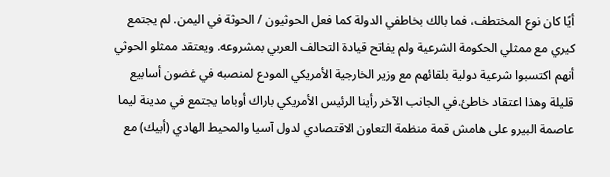أيًا كان نوع المختطف، فما بالك بخاطفي الدولة كما فعل الحوثيون / الحوثة في اليمن. لم يجتمع كيري مع ممثلي الحكومة الشرعية ولم يفاتح قيادة التحالف العربي بمشروعه. ويعتقد ممثلو الحوثي أنهم اكتسبوا شرعية دولية بلقائهم مع وزير الخارجية الأمريكي المودع لمنصبه في غضون أسابيع قليلة وهذا اعتقاد خاطئ.في الجانب الآخر رأينا الرئيس الأمريكي باراك أوباما يجتمع في مدينة ليما عاصمة البيرو على هامش قمة منظمة التعاون الاقتصادي لدول آسيا والمحيط الهادي (أبيك) مع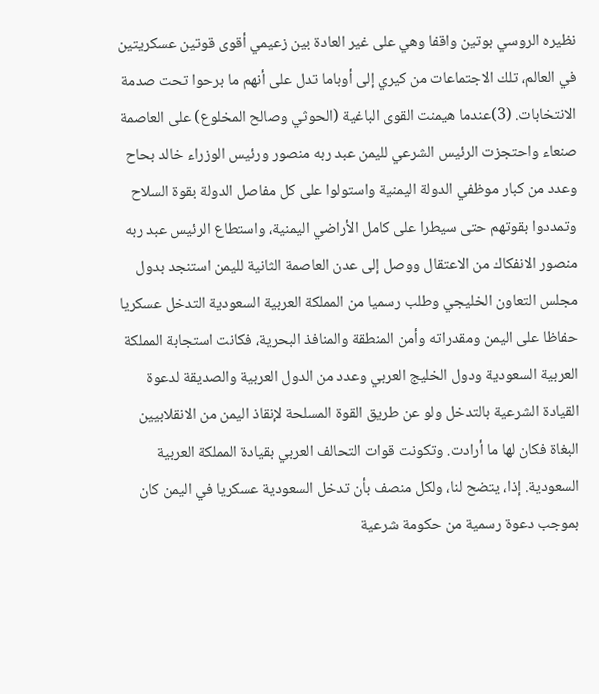نظيره الروسي بوتين واقفا وهي على غير العادة بين زعيمي أقوى قوتين عسكريتين في العالم، تلك الاجتماعات من كيري إلى أوباما تدل على أنهم ما برحوا تحت صدمة الانتخابات. (3)عندما هيمنت القوى الباغية (الحوثي وصالح المخلوع) على العاصمة صنعاء واحتجزت الرئيس الشرعي لليمن عبد ربه منصور ورئيس الوزراء خالد بحاح وعدد من كبار موظفي الدولة اليمنية واستولوا على كل مفاصل الدولة بقوة السلاح وتمددوا بقوتهم حتى سيطرا على كامل الأراضي اليمنية، واستطاع الرئيس عبد ربه منصور الانفكاك من الاعتقال ووصل إلى عدن العاصمة الثانية لليمن استنجد بدول مجلس التعاون الخليجي وطلب رسميا من المملكة العربية السعودية التدخل عسكريا حفاظا على اليمن ومقدراته وأمن المنطقة والمنافذ البحرية، فكانت استجابة المملكة العربية السعودية ودول الخليج العربي وعدد من الدول العربية والصديقة لدعوة القيادة الشرعية بالتدخل ولو عن طريق القوة المسلحة لإنقاذ اليمن من الانقلابيين البغاة فكان لها ما أرادت. وتكونت قوات التحالف العربي بقيادة المملكة العربية السعودية. إذا، يتضح لنا، ولكل منصف بأن تدخل السعودية عسكريا في اليمن كان بموجب دعوة رسمية من حكومة شرعية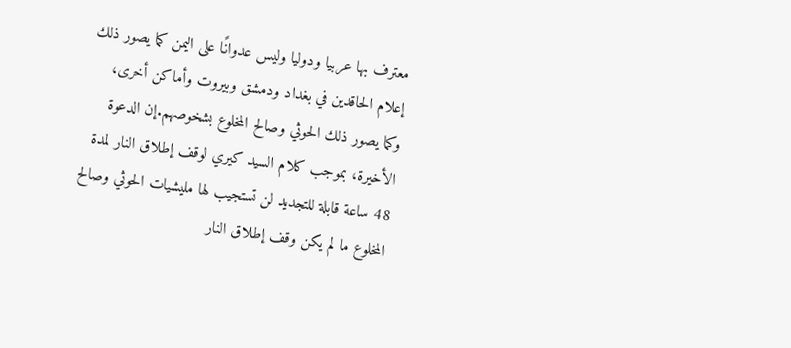معترف بها عربيا ودوليا وليس عدوانًا على اليمن كما يصور ذلك إعلام الحاقدين في بغداد ودمشق وبيروت وأماكن أخرى، وكما يصور ذلك الحوثي وصالح المخلوع بشخوصهم.إن الدعوة الأخيرة، بموجب كلام السيد كيري لوقف إطلاق النار لمدة 48 ساعة قابلة للتجديد لن تستجيب لها مليشيات الحوثي وصالح المخلوع ما لم يكن وقف إطلاق النار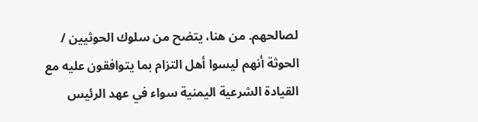لصالحهم. من هنا، يتضح من سلوك الحوثيين / الحوثة أنهم ليسوا أهل التزام بما يتوافقون عليه مع القيادة الشرعية اليمنية سواء في عهد الرئيس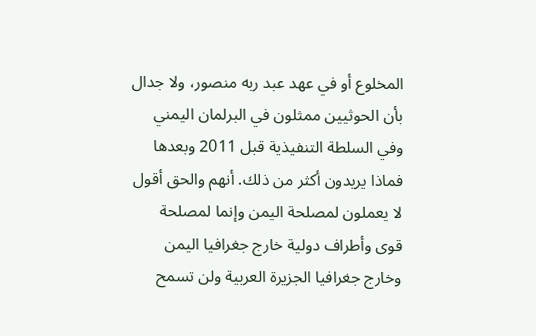المخلوع أو في عهد عبد ربه منصور، ولا جدال بأن الحوثيين ممثلون في البرلمان اليمني وفي السلطة التنفيذية قبل 2011 وبعدها فماذا يريدون أكثر من ذلك. أنهم والحق أقول لا يعملون لمصلحة اليمن وإنما لمصلحة قوى وأطراف دولية خارج جغرافيا اليمن وخارج جغرافيا الجزيرة العربية ولن تسمح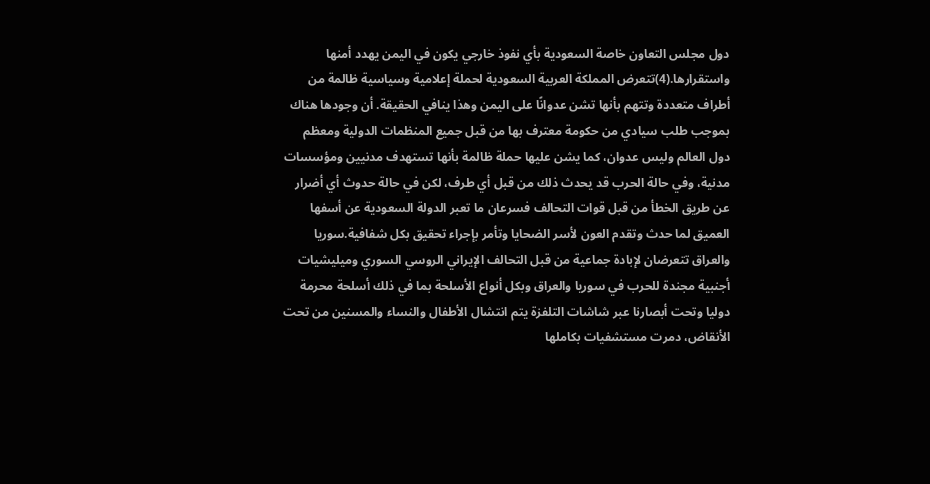دول مجلس التعاون خاصة السعودية بأي نفوذ خارجي يكون في اليمن يهدد أمنها واستقرارها.(4)تتعرض المملكة العربية السعودية لحملة إعلامية وسياسية ظالمة من أطراف متعددة وتتهم بأنها تشن عدوانًا على اليمن وهذا ينافي الحقيقة. أن وجودها هناك بموجب طلب سيادي من حكومة معترف بها من قبل جميع المنظمات الدولية ومعظم دول العالم وليس عدوان، كما يشن عليها حملة ظالمة بأنها تستهدف مدنيين ومؤسسات مدنية، وفي حالة الحرب قد يحدث ذلك من قبل أي طرف، لكن في حالة حدوث أي أضرار عن طريق الخطأ من قبل قوات التحالف فسرعان ما تعبر الدولة السعودية عن أسفها العميق لما حدث وتقدم العون لأسر الضحايا وتأمر بإجراء تحقيق بكل شفافية.سوريا والعراق تتعرضان لإبادة جماعية من قبل التحالف الإيراني الروسي السوري وميليشيات أجنبية مجندة للحرب في سوريا والعراق وبكل أنواع الأسلحة بما في ذلك أسلحة محرمة دوليا وتحت أبصارنا عبر شاشات التلفزة يتم انتشال الأطفال والنساء والمسنين من تحت الأنقاض، دمرت مستشفيات بكاملها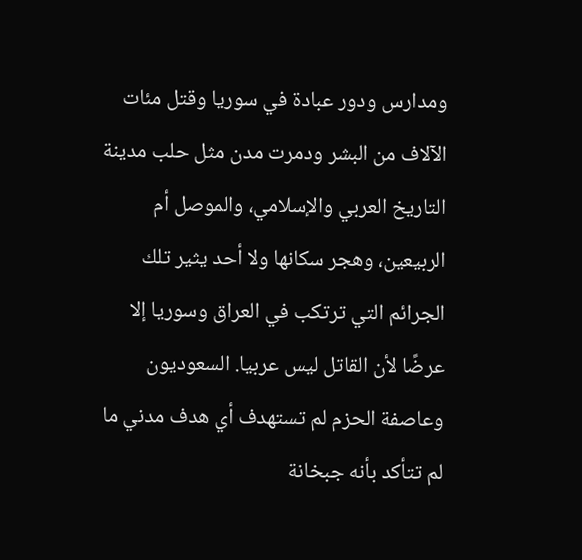ومدارس ودور عبادة في سوريا وقتل مئات الآلاف من البشر ودمرت مدن مثل حلب مدينة التاريخ العربي والإسلامي، والموصل أم الربيعين، وهجر سكانها ولا أحد يثير تلك الجرائم التي ترتكب في العراق وسوريا إلا عرضًا لأن القاتل ليس عربيا. السعوديون وعاصفة الحزم لم تستهدف أي هدف مدني ما لم تتأكد بأنه جبخانة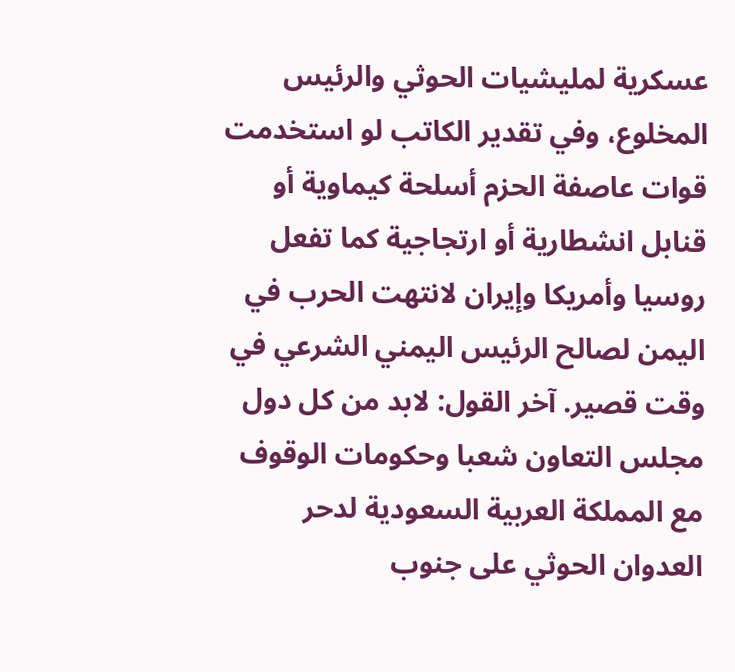عسكرية لمليشيات الحوثي والرئيس المخلوع، وفي تقدير الكاتب لو استخدمت قوات عاصفة الحزم أسلحة كيماوية أو قنابل انشطارية أو ارتجاجية كما تفعل روسيا وأمريكا وإيران لانتهت الحرب في اليمن لصالح الرئيس اليمني الشرعي في وقت قصير. آخر القول: لابد من كل دول مجلس التعاون شعبا وحكومات الوقوف مع المملكة العربية السعودية لدحر العدوان الحوثي على جنوب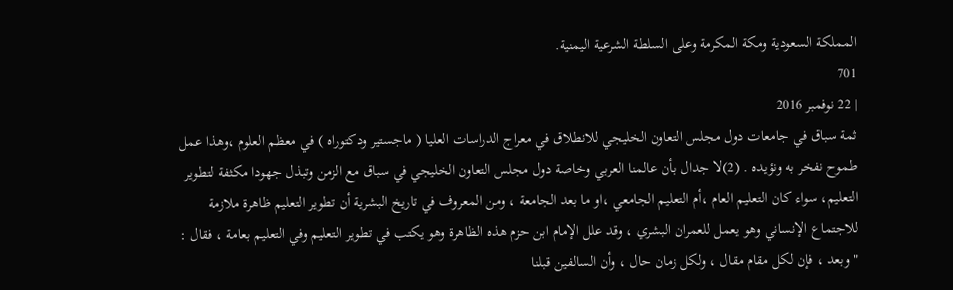المملكة السعودية ومكة المكرمة وعلى السلطة الشرعية اليمنية.
701
| 22 نوفمبر 2016
ثمة سباق في جامعات دول مجلس التعاون الخليجي للانطلاق في معراج الدراسات العليا ( ماجستير ودكتوراه ) في معظم العلوم ،وهذا عمل طموح نفخر به ونؤيده . (2)لا جدال بأن عالمنا العربي وخاصة دول مجلس التعاون الخليجي في سباق مع الزمن وتبذل جهودا مكثفة لتطوير التعليم، سواء كان التعليم العام ،أم التعليم الجامعي ،او ما بعد الجامعة ، ومن المعروف في تاريخ البشرية أن تطوير التعليم ظاهرة ملازمة للاجتماع الإنساني وهو يعمل للعمران البشري ، وقد علل الإمام ابن حزم هذه الظاهرة وهو يكتب في تطوير التعليم وفي التعليم بعامة ، فقال : " وبعد ، فإن لكل مقام مقال ، ولكل زمان حال ، وأن السالفين قبلنا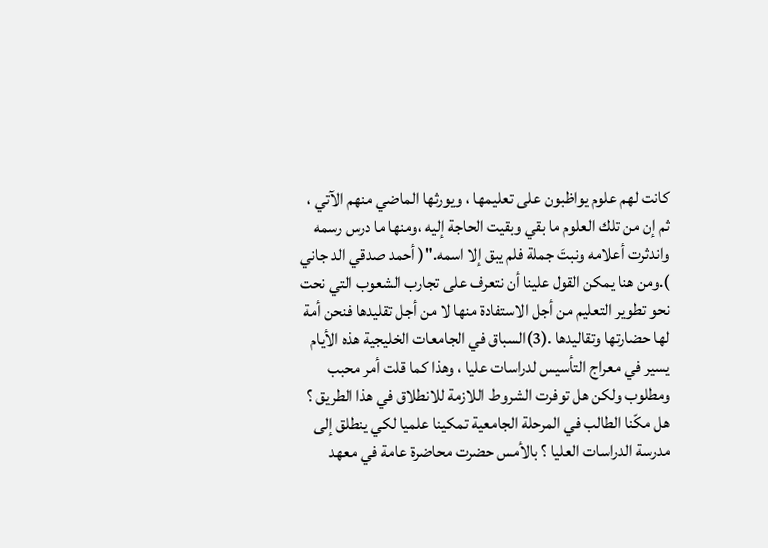كانت لهم علوم يواظبون على تعليمها ، ويورثها الماضي منهم الآتي ، ثم إن من تلك العلوم ما بقي وبقيت الحاجة إليه ،ومنها ما درس رسمه واندثرت أعلامه ونبتَ جملة فلم يبق إلا اسمه."( أحمد صدقي الد جاني ).ومن هنا يمكن القول علينا أن نتعرف على تجارب الشعوب التي نحت نحو تطوير التعليم من أجل الاستفادة منها لا من أجل تقليدها فنحن أمة لها حضارتها وتقاليدها .(3)السباق في الجامعات الخليجية هذه الأيام يسير في معراج التأسيس لدراسات عليا ، وهذا كما قلت أمر محبب ومطلوب ولكن هل توفرت الشروط اللازمة للانطلاق في هذا الطريق ؟ هل مكّنا الطالب في المرحلة الجامعية تمكينا علميا لكي ينطلق إلى مدرسة الدراسات العليا ؟ بالأمس حضرت محاضرة عامة في معهد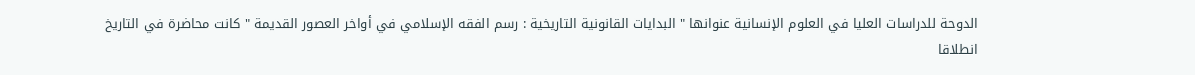الدوحة للدراسات العليا في العلوم الإنسانية عنوانها " البدايات القانونية التاريخية : رسم الفقه الإسلامي في أواخر العصور القديمة " كانت محاضرة في التاريخ انطلاقا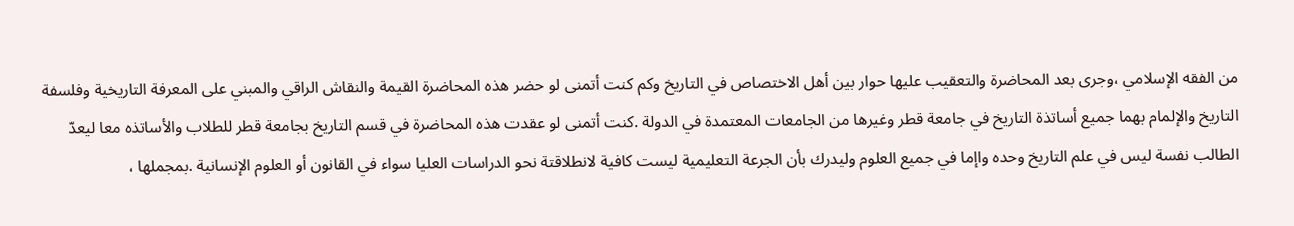من الفقه الإسلامي ،وجرى بعد المحاضرة والتعقيب عليها حوار بين أهل الاختصاص في التاريخ وكم كنت أتمنى لو حضر هذه المحاضرة القيمة والنقاش الراقي والمبني على المعرفة التاريخية وفلسفة التاريخ والإلمام بهما جميع أساتذة التاريخ في جامعة قطر وغيرها من الجامعات المعتمدة في الدولة .كنت أتمنى لو عقدت هذه المحاضرة في قسم التاريخ بجامعة قطر للطلاب والأساتذه معا ليعدّ الطالب نفسة ليس في علم التاريخ وحده واإما في جميع العلوم وليدرك بأن الجرعة التعليمية ليست كافية لانطلاقتة نحو الدراسات العليا سواء في القانون أو العلوم الإنسانية .بمجملها ،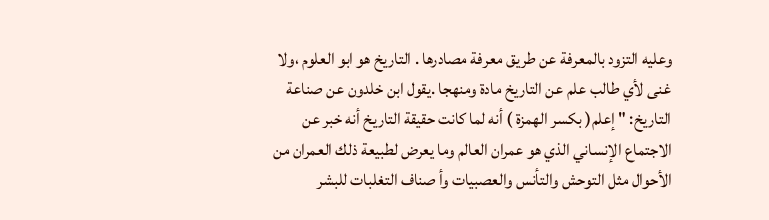وعليه التزود بالمعرفة عن طريق معرفة مصادرها . التاريخ هو ابو العلوم ،ولا غنى لأي طالب علم عن التاريخ مادة ومنهجا .يقول ابن خلدون عن صناعة التاريخ: " إعلم( بكسر الهمزة ) أنه لما كانت حقيقة التاريخ أنه خبر عن الاجتماع الإنساني الذي هو عمران العالم وما يعرض لطبيعة ذلك العمران من الأحوال مثل التوحش والتأنس والعصبيات وأ صناف التغلبات للبشر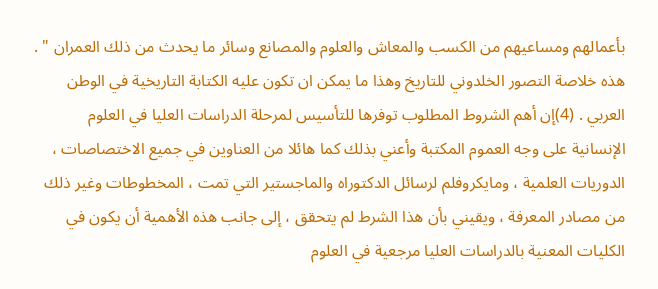بأعمالهم ومساعيهم من الكسب والمعاش والعلوم والمصانع وسائر ما يحدث من ذلك العمران " . هذه خلاصة التصور الخلدوني للتاريخ وهذا ما يمكن ان تكون عليه الكتابة التاريخية في الوطن العربي . (4)إن أهم الشروط المطلوب توفرها للتأسيس لمرحلة الدراسات العليا في العلوم الإنسانية على وجه العموم المكتبة وأعني بذلك كما هائلا من العناوين في جميع الاختصاصات ، الدوريات العلمية ، ومايكروفلم لرسائل الدكتوراه والماجستير التي تمت ، المخطوطات وغير ذلك من مصادر المعرفة ، ويقيني بأن هذا الشرط لم يتحقق ، إلى جانب هذه الأهمية أن يكون في الكليات المعنية بالدراسات العليا مرجعية في العلوم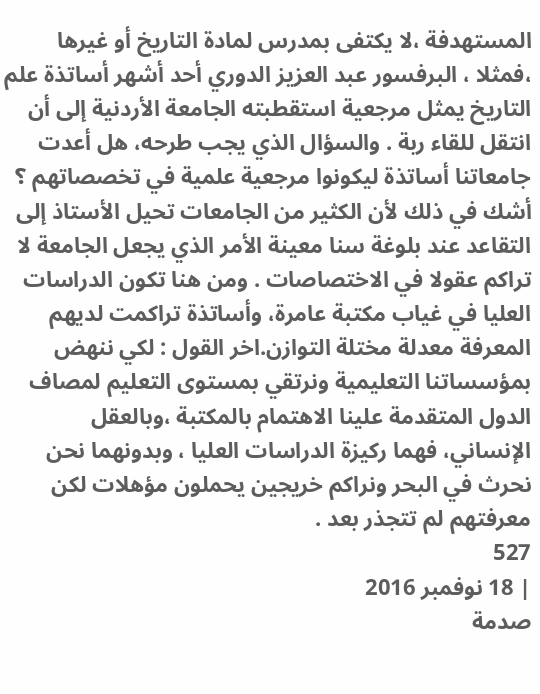المستهدفة ،لا يكتفى بمدرس لمادة التاريخ أو غيرها ،فمثلا ، البرفسور عبد العزيز الدوري أحد أشهر أساتذة علم التاريخ يمثل مرجعية استقطبته الجامعة الأردنية إلى أن انتقل للقاء ربة . والسؤال الذي يجب طرحه، هل أعدت جامعاتنا أساتذة ليكونوا مرجعية علمية في تخصصاتهم ؟ أشك في ذلك لأن الكثير من الجامعات تحيل الأستاذ إلى التقاعد عند بلوغة سنا معينة الأمر الذي يجعل الجامعة لا تراكم عقولا في الاختصاصات . ومن هنا تكون الدراسات العليا في غياب مكتبة عامرة، وأساتذة تراكمت لديهم المعرفة معدلة مختلة التوازن.اخر القول : لكي ننهض بمؤسساتنا التعليمية ونرتقي بمستوى التعليم لمصاف الدول المتقدمة علينا الاهتمام بالمكتبة ،وبالعقل الإنساني، فهما ركيزة الدراسات العليا ، وبدونهما نحن نحرث في البحر ونراكم خريجين يحملون مؤهلات لكن معرفتهم لم تتجذر بعد .
527
| 18 نوفمبر 2016
صدمة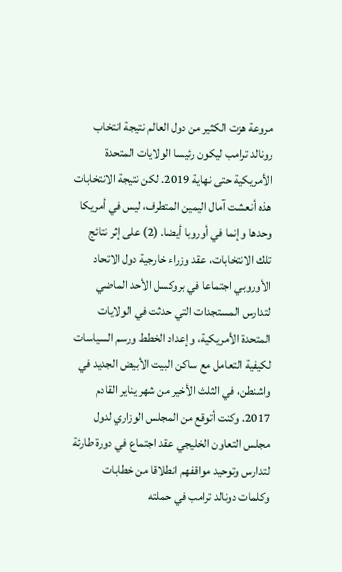مروعة هزت الكثير من دول العالم نتيجة انتخاب رونالد ترامب ليكون رئيسا الولايات المتحدة الأمريكية حتى نهاية 2019. لكن نتيجة الانتخابات هذه أنعشت آمال اليمين المتطرف، ليس في أمريكا وحدها وإنما في أوروبا أيضا. (2) على إثر نتائج تلك الانتخابات، عقد وزراء خارجية دول الاتحاد الأوروبي اجتماعا في بروكسل الأحد الماضي لتدارس المستجدات التي حدثت في الولايات المتحدة الأمريكية، وإعداد الخطط ورسم السياسات لكيفية التعامل مع ساكن البيت الأبيض الجديد في واشنطن، في الثلث الأخير من شهر يناير القادم 2017. وكنت أتوقع من المجلس الوزاري لدول مجلس التعاون الخليجي عقد اجتماع في دورة طارئة لتدارس وتوحيد مواقفهم انطلاقا من خطابات وكلمات دونالد ترامب في حملته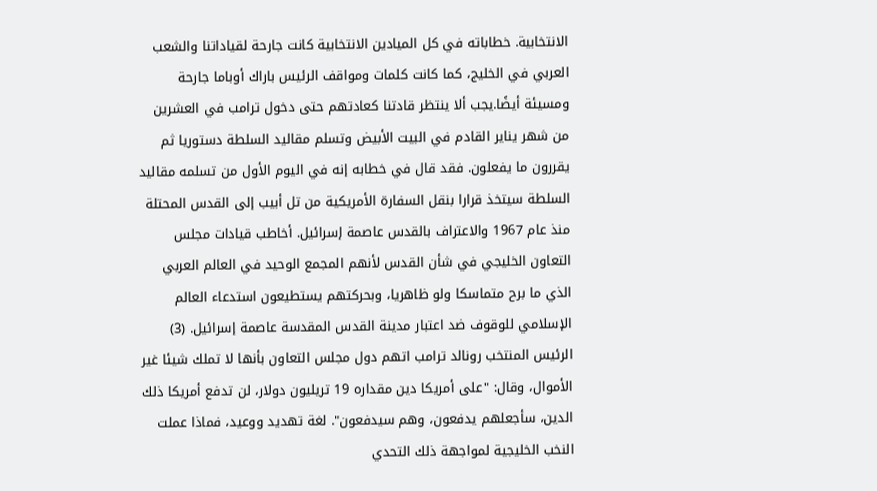الانتخابية. خطاباته في كل الميادين الانتخابية كانت جارحة لقياداتنا والشعب العربي في الخليج، كما كانت كلمات ومواقف الرئيس باراك أوباما جارحة ومسيئة أيضًا.يجب ألا ينتظر قادتنا كعادتهم حتى دخول ترامب في العشرين من شهر يناير القادم في البيت الأبيض وتسلم مقاليد السلطة دستوريا ثم يقررون ما يفعلون. فقد قال في خطابه إنه في اليوم الأول من تسلمه مقاليد السلطة سيتخذ قرارا بنقل السفارة الأمريكية من تل أبيب إلى القدس المحتلة منذ عام 1967 والاعتراف بالقدس عاصمة إسرائيل. أخاطب قيادات مجلس التعاون الخليجي في شأن القدس لأنهم المجمع الوحيد في العالم العربي الذي ما برح متماسكا ولو ظاهريا، وبحركتهم يستطيعون استدعاء العالم الإسلامي للوقوف ضد اعتبار مدينة القدس المقدسة عاصمة إسرائيل. (3) الرئيس المنتخب رونالد ترامب اتهم دول مجلس التعاون بأنها لا تملك شيئا غير الأموال، وقال: "على أمريكا دين مقداره 19 تريليون دولار، لن تدفع أمريكا ذلك الدين، سأجعلهم يدفعون، وهم سيدفعون". لغة تهديد ووعيد، فماذا عملت النخب الخليجية لمواجهة ذلك التحدي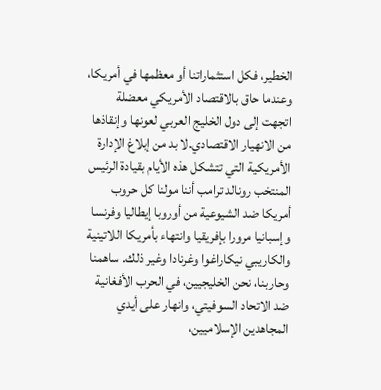الخطير، فكل استثماراتنا أو معظمها في أمريكا، وعندما حاق بالاقتصاد الأمريكي معضلة اتجهت إلى دول الخليج العربي لعونها وإنقاذها من الانهيار الاقتصادي.لا بد من إبلاغ الإدارة الأمريكية التي تتشكل هذه الأيام بقيادة الرئيس المنتخب رونالد ترامب أننا مولنا كل حروب أمريكا ضد الشيوعية من أوروبا إيطاليا وفرنسا وإسبانيا مرورا بإفريقيا وانتهاء بأمريكا اللاتينية والكاريبي نيكاراغوا وغرنادا وغير ذلك. ساهمنا وحاربنا، نحن الخليجيين، في الحرب الأفغانية ضد الاتحاد السوفيتي، وانهار على أيدي المجاهدين الإسلاميين،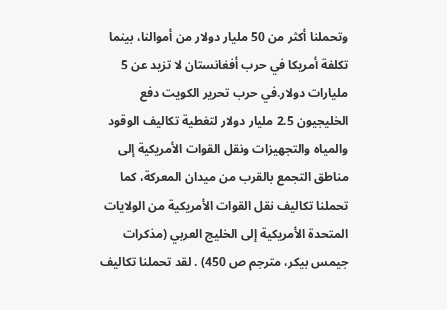وتحملنا أكثر من 50 مليار دولار من أموالنا، بينما تكلفة أمريكا في حرب أفغانستان لا تزيد عن 5 مليارات دولار.في حرب تحرير الكويت دفع الخليجيون 2.5 مليار دولار لتغطية تكاليف الوقود والمياه والتجهيزات ونقل القوات الأمريكية إلى مناطق التجمع بالقرب من ميدان المعركة، كما تحملنا تكاليف نقل القوات الأمريكية من الولايات المتحدة الأمريكية إلى الخليج العربي (مذكرات جيمس بيكر، مترجم ص 450) . لقد تحملنا تكاليف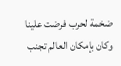ضخمة لحرب فرضت علينا وكان بإمكان العالم تجنب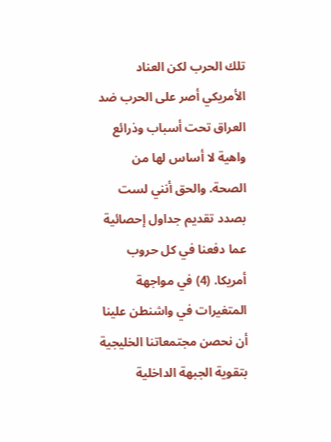تلك الحرب لكن العناد الأمريكي أصر على الحرب ضد العراق تحت أسباب وذرائع واهية لا أساس لها من الصحة. والحق أنني لست بصدد تقديم جداول إحصائية عما دفعنا في كل حروب أمريكا. (4) في مواجهة المتغيرات في واشنطن علينا أن نحصن مجتمعاتنا الخليجية بتقوية الجبهة الداخلية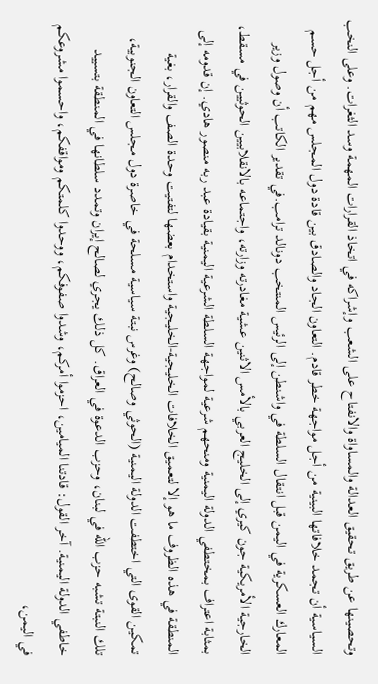وتحصينها عن طريق تحقيق العدالة والمساواة والانفتاح على الشعب وإشراكه في اتخاذ القرارات المهمة وسد الثغرات. وعلى النخب السياسية أن تجمد خلافاتها البينية من أجل مواجهة خطر قادم. التعاون الجاد والصادق بين قادة دول المجلس مهم من أجل حسم المعارك العسكرية في اليمن قبل انتقال السلطة في واشنطن إلى الرئيس المنتخب دونالد ترامب.في تقدير الكاتب أن وصول وزير الخارجية الأمريكية جون كيري إلى الخليج العربي بالأمس الاثنين عشية مغادرته وزارته، واجتماعه بالانقلابيين الحوثيين في مسقط، بمثابة اعتراف بمختطفي الدولة اليمنية ومنحهم شرعية لمواجهة السلطة الشرعية اليمنية بقيادة عبد ربه منصور هادي. إن قدومه إلى المنطقة في هذه الظروف ما هو إلا لتعميق الخلافات الخليجية-الخليجية واستخدام بعضها لتفتيت وحدة الصف والقرار، بغية تمكين القوى التي اختطفت الدولة اليمنية (الحوثي وصالح) وغرس نبتة سياسية مسلحة في خاصرة دول مجلس التعاون الجنوبية، تلك النبتة تشبه حزب الله في لبنان، وحزب الدعوة في العراق. كل ذلك يجري لصالح إيران وتمدد سلطانها في المنطقة بتسييد خاطفي الدولة اليمنية. آخر القول: قادتنا الميامين، احزموا أمركم، وشدوا صفوفكم، ووحدوا كلمتكم ومواقفكم، واحسموا مشروعكم في اليمن،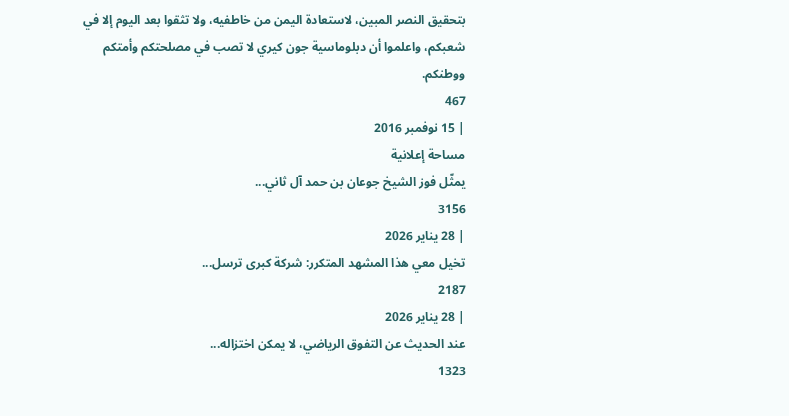بتحقيق النصر المبين، لاستعادة اليمن من خاطفيه، ولا تثقوا بعد اليوم إلا في شعبكم، واعلموا أن دبلوماسية جون كيري لا تصب في مصلحتكم وأمتكم ووطنكم.
467
| 15 نوفمبر 2016
مساحة إعلانية
يمثّل فوز الشيخ جوعان بن حمد آل ثاني...
3156
| 28 يناير 2026
تخيل معي هذا المشهد المتكرر: شركة كبرى ترسل...
2187
| 28 يناير 2026
عند الحديث عن التفوق الرياضي، لا يمكن اختزاله...
1323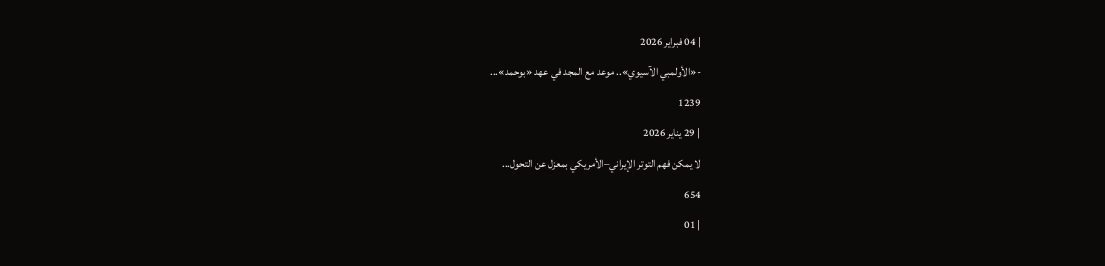| 04 فبراير 2026
-«الأولمبي الآسيوي».. موعد مع المجد في عهد «بوحمد»...
1239
| 29 يناير 2026
لا يمكن فهم التوتر الإيراني–الأمريكي بمعزل عن التحول...
654
| 01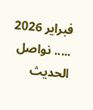فبراير 2026
..... نواصل الحديث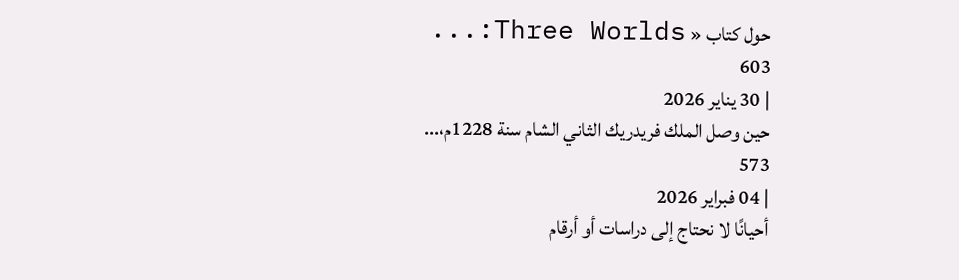حول كتاب « Three Worlds:...
603
| 30 يناير 2026
حين وصل الملك فريدريك الثاني الشام سنة 1228م،...
573
| 04 فبراير 2026
أحيانًا لا نحتاج إلى دراسات أو أرقام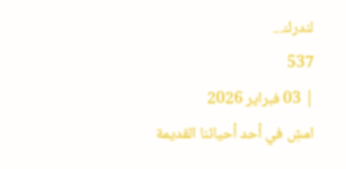لندرك...
537
| 03 فبراير 2026
امشِ في أحد أحيائنا القديمة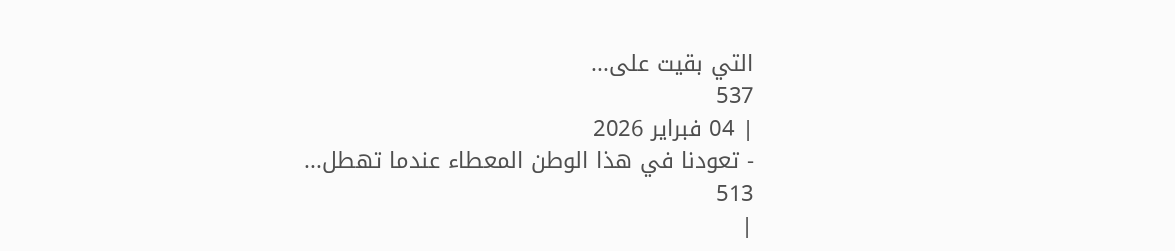التي بقيت على...
537
| 04 فبراير 2026
- تعودنا في هذا الوطن المعطاء عندما تهطل...
513
|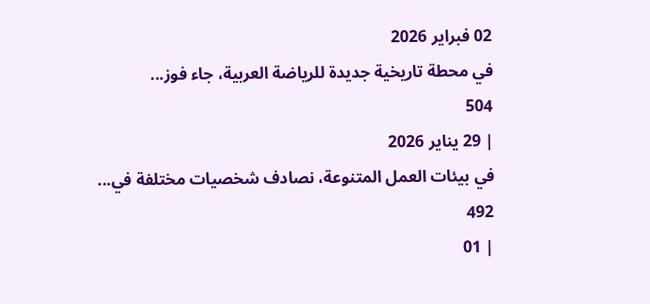02 فبراير 2026
في محطة تاريخية جديدة للرياضة العربية، جاء فوز...
504
| 29 يناير 2026
في بيئات العمل المتنوعة، نصادف شخصيات مختلفة في...
492
| 01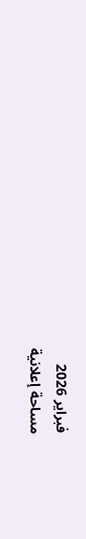فبراير 2026
مساحة إعلانية